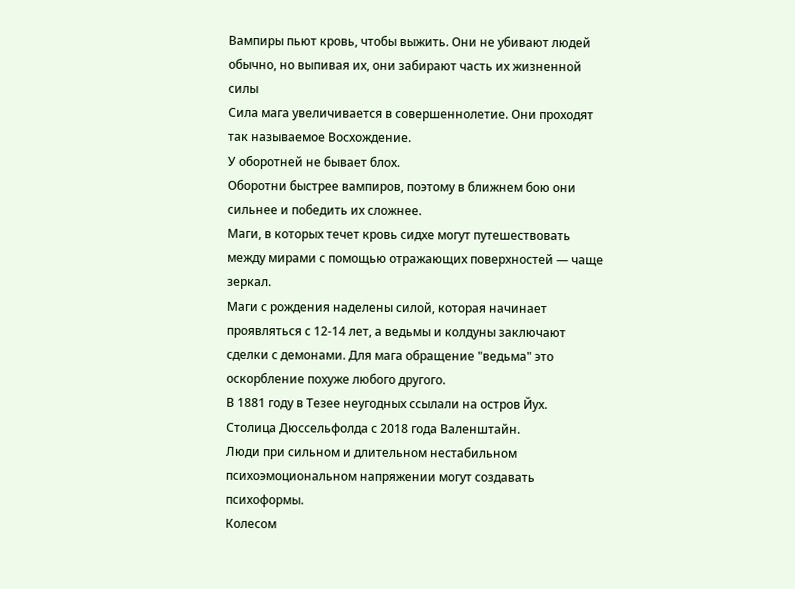Вампиры пьют кровь, чтобы выжить. Они не убивают людей обычно, но выпивая их, они забирают часть их жизненной силы
Сила мага увеличивается в совершеннолетие. Они проходят так называемое Восхождение.
У оборотней не бывает блох.
Оборотни быстрее вампиров, поэтому в ближнем бою они сильнее и победить их сложнее.
Маги, в которых течет кровь сидхе могут путешествовать между мирами с помощью отражающих поверхностей — чаще зеркал.
Маги с рождения наделены силой, которая начинает проявляться с 12-14 лет, а ведьмы и колдуны заключают сделки с демонами. Для мага обращение "ведьма" это оскорбление похуже любого другого.
В 1881 году в Тезее неугодных ссылали на остров Йух.
Столица Дюссельфолда с 2018 года Валенштайн.
Люди при сильном и длительном нестабильном психоэмоциональном напряжении могут создавать психоформы.
Колесом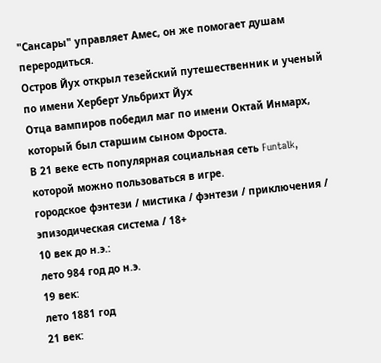"Сансары" управляет Амес, он же помогает душам переродиться.
Остров Йух открыл тезейский путешественник и ученый по имени Херберт Ульбрихт Йух
Отца вампиров победил маг по имени Октай Инмарх, который был старшим сыном Фроста.
В 21 веке есть популярная социальная сеть Funtalk, которой можно пользоваться в игре.
городское фэнтези / мистика / фэнтези / приключения / эпизодическая система / 18+
10 век до н.э.:
лето 984 год до н.э.
19 век:
лето 1881 год
21 век: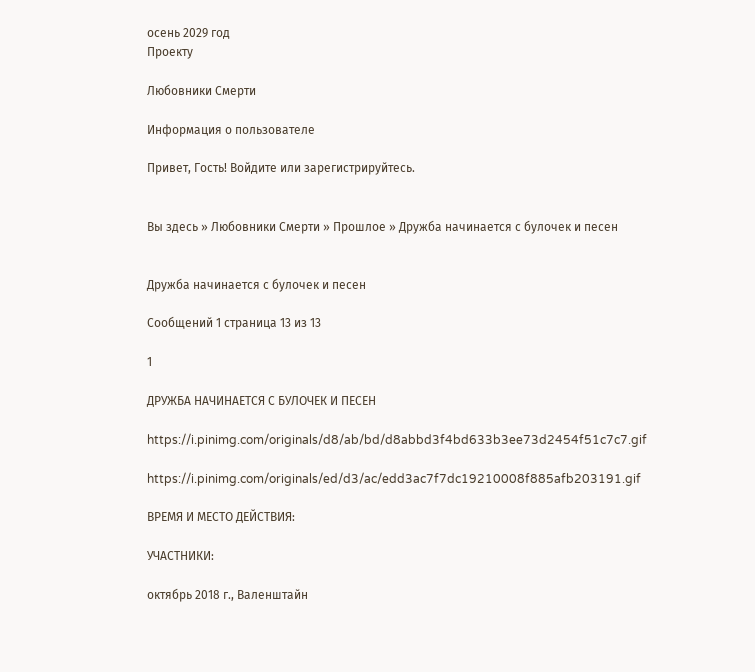осень 2029 год
Проекту

Любовники Смерти

Информация о пользователе

Привет, Гость! Войдите или зарегистрируйтесь.


Вы здесь » Любовники Смерти » Прошлое » Дружба начинается с булочек и песен


Дружба начинается с булочек и песен

Сообщений 1 страница 13 из 13

1

ДРУЖБА НАЧИНАЕТСЯ С БУЛОЧЕК И ПЕСЕН

https://i.pinimg.com/originals/d8/ab/bd/d8abbd3f4bd633b3ee73d2454f51c7c7.gif

https://i.pinimg.com/originals/ed/d3/ac/edd3ac7f7dc19210008f885afb203191.gif

ВРЕМЯ И МЕСТО ДЕЙСТВИЯ:

УЧАСТНИКИ:

октябрь 2018 г., Валенштайн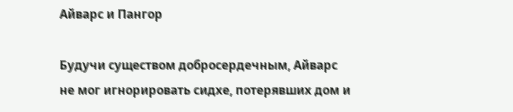Айварс и Пангор

Будучи существом добросердечным, Айварс не мог игнорировать сидхе, потерявших дом и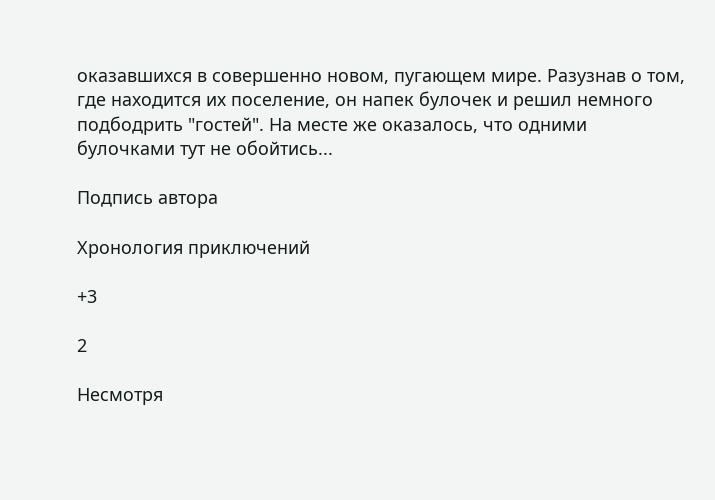оказавшихся в совершенно новом, пугающем мире. Разузнав о том, где находится их поселение, он напек булочек и решил немного подбодрить "гостей". На месте же оказалось, что одними булочками тут не обойтись...

Подпись автора

Хронология приключений

+3

2

Несмотря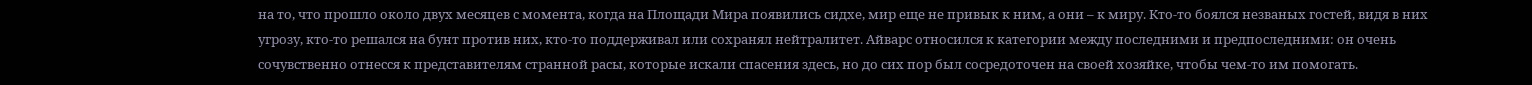на то, что прошло около двух месяцев с момента, когда на Площади Мира появились сидхе, мир еще не привык к ним, а они – к миру. Кто-то боялся незваных гостей, видя в них угрозу, кто-то решался на бунт против них, кто-то поддерживал или сохранял нейтралитет. Айварс относился к категории между последними и предпоследними: он очень сочувственно отнесся к представителям странной расы, которые искали спасения здесь, но до сих пор был сосредоточен на своей хозяйке, чтобы чем-то им помогать.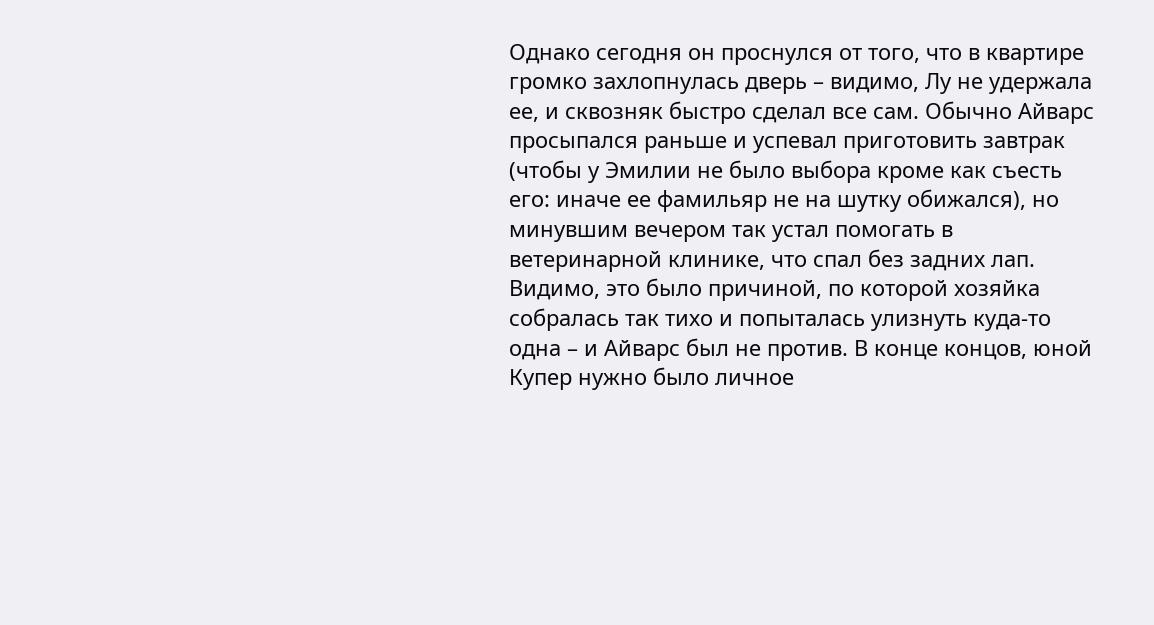Однако сегодня он проснулся от того, что в квартире громко захлопнулась дверь – видимо, Лу не удержала ее, и сквозняк быстро сделал все сам. Обычно Айварс просыпался раньше и успевал приготовить завтрак (чтобы у Эмилии не было выбора кроме как съесть его: иначе ее фамильяр не на шутку обижался), но минувшим вечером так устал помогать в ветеринарной клинике, что спал без задних лап. Видимо, это было причиной, по которой хозяйка собралась так тихо и попыталась улизнуть куда-то одна – и Айварс был не против. В конце концов, юной Купер нужно было личное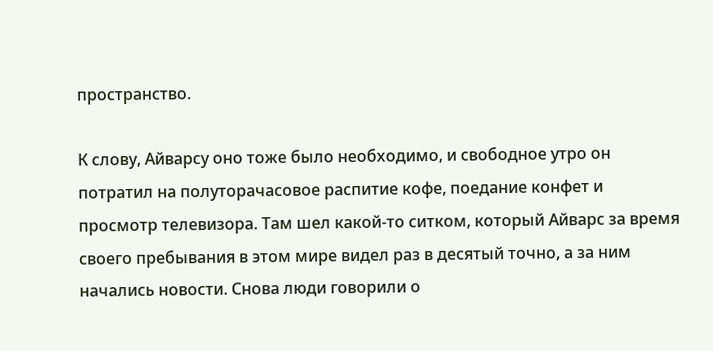пространство.

К слову, Айварсу оно тоже было необходимо, и свободное утро он потратил на полуторачасовое распитие кофе, поедание конфет и просмотр телевизора. Там шел какой-то ситком, который Айварс за время своего пребывания в этом мире видел раз в десятый точно, а за ним начались новости. Снова люди говорили о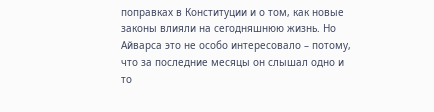поправках в Конституции и о том, как новые законы влияли на сегодняшнюю жизнь. Но Айварса это не особо интересовало – потому, что за последние месяцы он слышал одно и то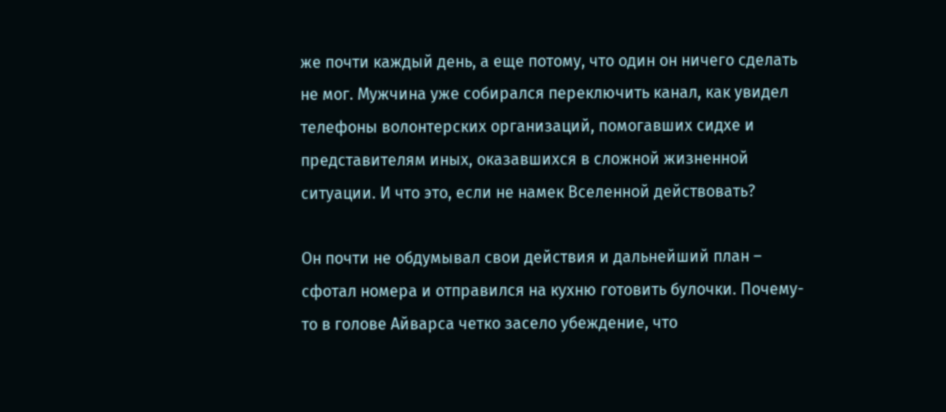же почти каждый день, а еще потому, что один он ничего сделать не мог. Мужчина уже собирался переключить канал, как увидел телефоны волонтерских организаций, помогавших сидхе и представителям иных, оказавшихся в сложной жизненной ситуации. И что это, если не намек Вселенной действовать?

Он почти не обдумывал свои действия и дальнейший план – сфотал номера и отправился на кухню готовить булочки. Почему-то в голове Айварса четко засело убеждение, что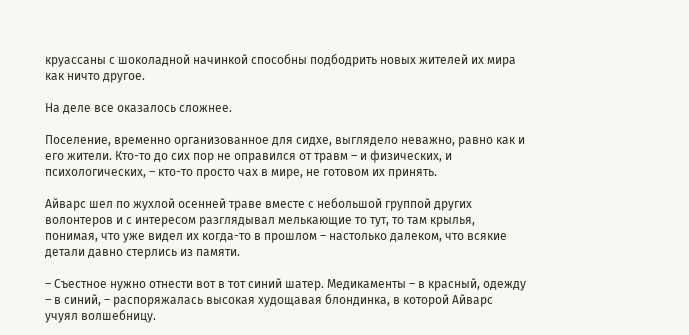круассаны с шоколадной начинкой способны подбодрить новых жителей их мира как ничто другое.

На деле все оказалось сложнее.

Поселение, временно организованное для сидхе, выглядело неважно, равно как и его жители. Кто-то до сих пор не оправился от травм – и физических, и психологических, – кто-то просто чах в мире, не готовом их принять.

Айварс шел по жухлой осенней траве вместе с небольшой группой других волонтеров и с интересом разглядывал мелькающие то тут, то там крылья, понимая, что уже видел их когда-то в прошлом – настолько далеком, что всякие детали давно стерлись из памяти.

– Съестное нужно отнести вот в тот синий шатер. Медикаменты – в красный, одежду – в синий, – распоряжалась высокая худощавая блондинка, в которой Айварс учуял волшебницу.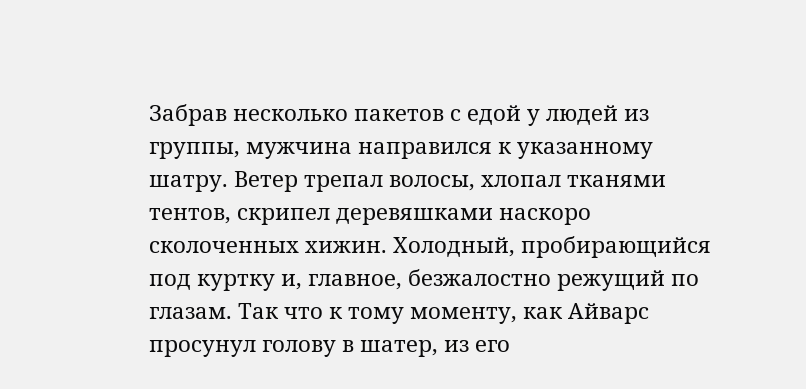Забрав несколько пакетов с едой у людей из группы, мужчина направился к указанному шатру. Ветер трепал волосы, хлопал тканями тентов, скрипел деревяшками наскоро сколоченных хижин. Холодный, пробирающийся под куртку и, главное, безжалостно режущий по глазам. Так что к тому моменту, как Айварс просунул голову в шатер, из его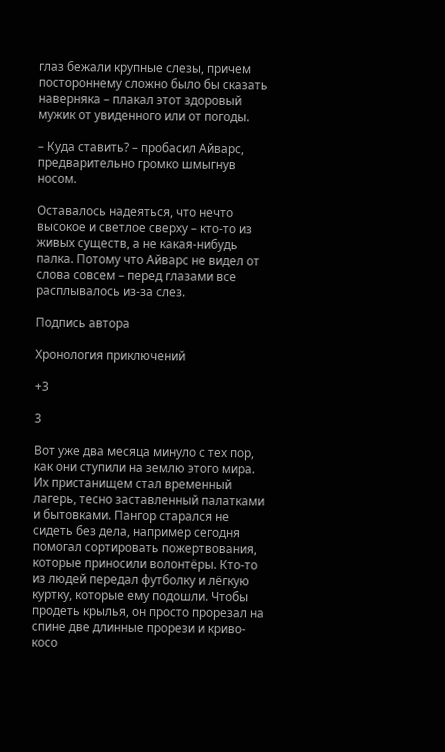глаз бежали крупные слезы, причем постороннему сложно было бы сказать наверняка – плакал этот здоровый мужик от увиденного или от погоды.

– Куда ставить? – пробасил Айварс, предварительно громко шмыгнув носом.

Оставалось надеяться, что нечто высокое и светлое сверху – кто-то из живых существ, а не какая-нибудь палка. Потому что Айварс не видел от слова совсем – перед глазами все расплывалось из-за слез.

Подпись автора

Хронология приключений

+3

3

Вот уже два месяца минуло с тех пор, как они ступили на землю этого мира. Их пристанищем стал временный лагерь, тесно заставленный палатками и бытовками. Пангор старался не сидеть без дела, например сегодня помогал сортировать пожертвования, которые приносили волонтёры. Кто-то из людей передал футболку и лёгкую куртку, которые ему подошли. Чтобы продеть крылья, он просто прорезал на спине две длинные прорези и криво-косо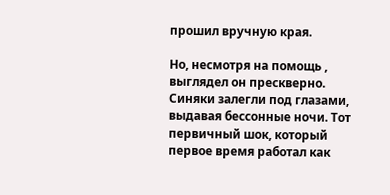прошил вручную края.

Но, несмотря на помощь , выглядел он прескверно. Синяки залегли под глазами, выдавая бессонные ночи. Тот первичный шок, который первое время работал как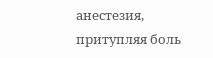анестезия, притупляя боль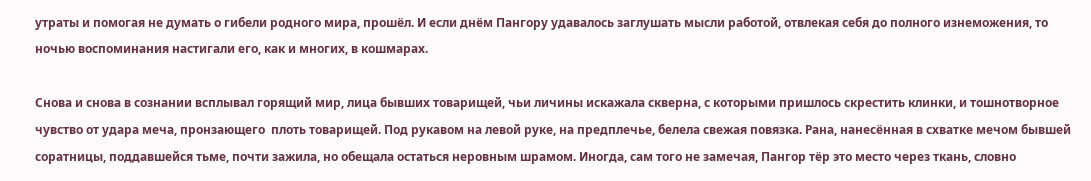утраты и помогая не думать о гибели родного мира, прошёл. И если днём Пангору удавалось заглушать мысли работой, отвлекая себя до полного изнеможения, то ночью воспоминания настигали его, как и многих, в кошмарах.

Снова и снова в сознании всплывал горящий мир, лица бывших товарищей, чьи личины искажала скверна, с которыми пришлось скрестить клинки, и тошнотворное чувство от удара меча, пронзающего  плоть товарищей. Под рукавом на левой руке, на предплечье, белела свежая повязка. Рана, нанесённая в схватке мечом бывшей соратницы, поддавшейся тьме, почти зажила, но обещала остаться неровным шрамом. Иногда, сам того не замечая, Пангор тёр это место через ткань, словно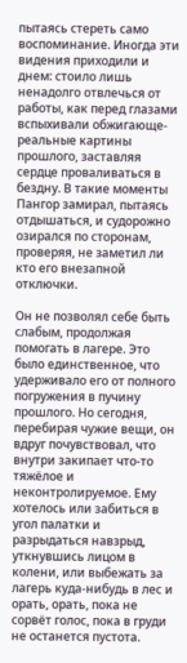пытаясь стереть само воспоминание. Иногда эти видения приходили и днем: стоило лишь ненадолго отвлечься от работы, как перед глазами вспыхивали обжигающе-реальные картины прошлого, заставляя сердце проваливаться в бездну. В такие моменты Пангор замирал, пытаясь отдышаться, и судорожно озирался по сторонам, проверяя, не заметил ли кто его внезапной отключки.

Он не позволял себе быть слабым, продолжая помогать в лагере. Это было единственное, что удерживало его от полного погружения в пучину прошлого. Но сегодня, перебирая чужие вещи, он вдруг почувствовал, что внутри закипает что-то тяжёлое и неконтролируемое. Ему хотелось или забиться в угол палатки и разрыдаться навзрыд, уткнувшись лицом в колени, или выбежать за лагерь куда-нибудь в лес и орать, орать, пока не сорвёт голос, пока в груди не останется пустота.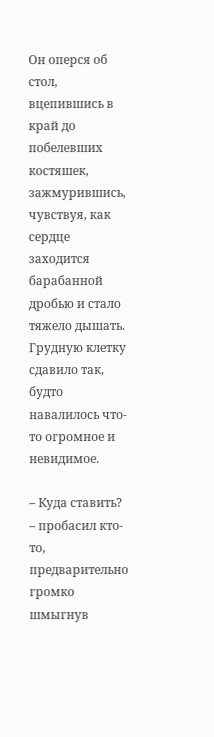Он оперся об стол, вцепившись в край до побелевших костяшек, зажмурившись, чувствуя, как сердце заходится барабанной дробью и стало тяжело дышать. Грудную клетку сдавило так, будто навалилось что-то огромное и невидимое.

– Куда ставить? – пробасил кто-то, предварительно громко шмыгнув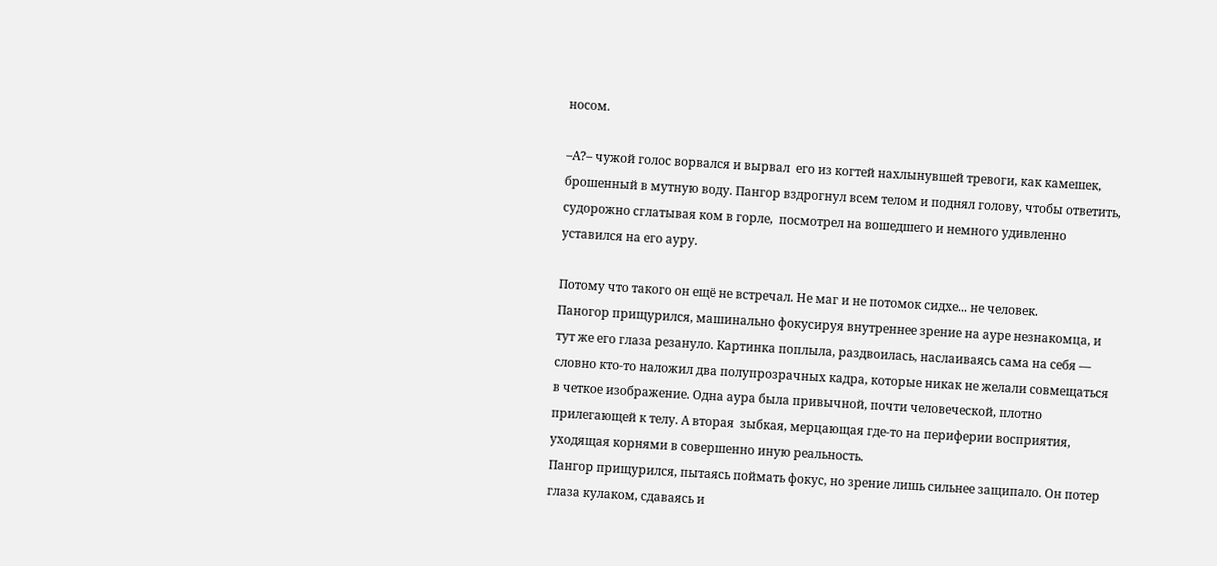носом.

–А?– чужой голос ворвался и вырвал  его из когтей нахлынувшей тревоги, как камешек, брошенный в мутную воду. Пангор вздрогнул всем телом и поднял голову, чтобы ответить, судорожно сглатывая ком в горле,  посмотрел на вошедшего и немного удивленно уставился на его ауру.

Потому что такого он ещё не встречал. Не маг и не потомок сидхе... не человек.
Паногор прищурился, машинально фокусируя внутреннее зрение на ауре незнакомца, и тут же его глаза резануло. Картинка поплыла, раздвоилась, наслаиваясь сама на себя — словно кто-то наложил два полупрозрачных кадра, которые никак не желали совмещаться в четкое изображение. Одна аура была привычной, почти человеческой, плотно прилегающей к телу. А вторая  зыбкая, мерцающая где-то на периферии восприятия, уходящая корнями в совершенно иную реальность.
Пангор прищурился, пытаясь поймать фокус, но зрение лишь сильнее защипало. Он потер глаза кулаком, сдаваясь и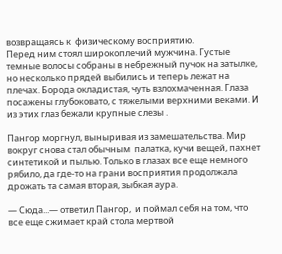возвращаясь к  физическому восприятию.
Перед ним стоял широкоплечий мужчина. Густые темные волосы собраны в небрежный пучок на затылке, но несколько прядей выбились и теперь лежат на плечах. Борода окладистая, чуть взлохмаченная. Глаза посажены глубоковато, с тяжелыми верхними веками. И из этих глаз бежали крупные слезы .

Пангор моргнул, выныривая из замешательства. Мир вокруг снова стал обычным  палатка, кучи вещей, пахнет синтетикой и пылью. Только в глазах все еще немного рябило, да где-то на грани восприятия продолжала дрожать та самая вторая, зыбкая аура.

— Сюда...— ответил Пангор,  и поймал себя на том, что все еще сжимает край стола мертвой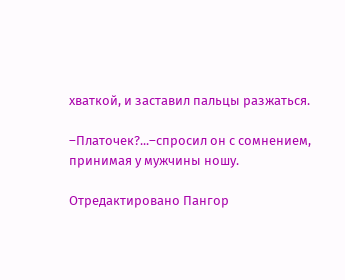хваткой, и заставил пальцы разжаться.

–Платочек?...–спросил он с сомнением, принимая у мужчины ношу.

Отредактировано Пангор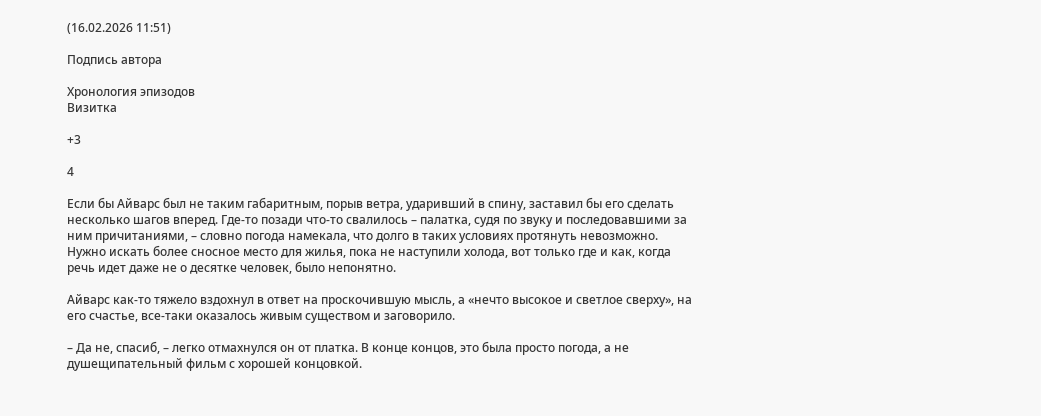(16.02.2026 11:51)

Подпись автора

Хронология эпизодов
Визитка

+3

4

Если бы Айварс был не таким габаритным, порыв ветра, ударивший в спину, заставил бы его сделать несколько шагов вперед. Где-то позади что-то свалилось – палатка, судя по звуку и последовавшими за ним причитаниями, – словно погода намекала, что долго в таких условиях протянуть невозможно. Нужно искать более сносное место для жилья, пока не наступили холода, вот только где и как, когда речь идет даже не о десятке человек, было непонятно.

Айварс как-то тяжело вздохнул в ответ на проскочившую мысль, а «нечто высокое и светлое сверху», на его счастье, все-таки оказалось живым существом и заговорило.

– Да не, спасиб, – легко отмахнулся он от платка. В конце концов, это была просто погода, а не душещипательный фильм с хорошей концовкой.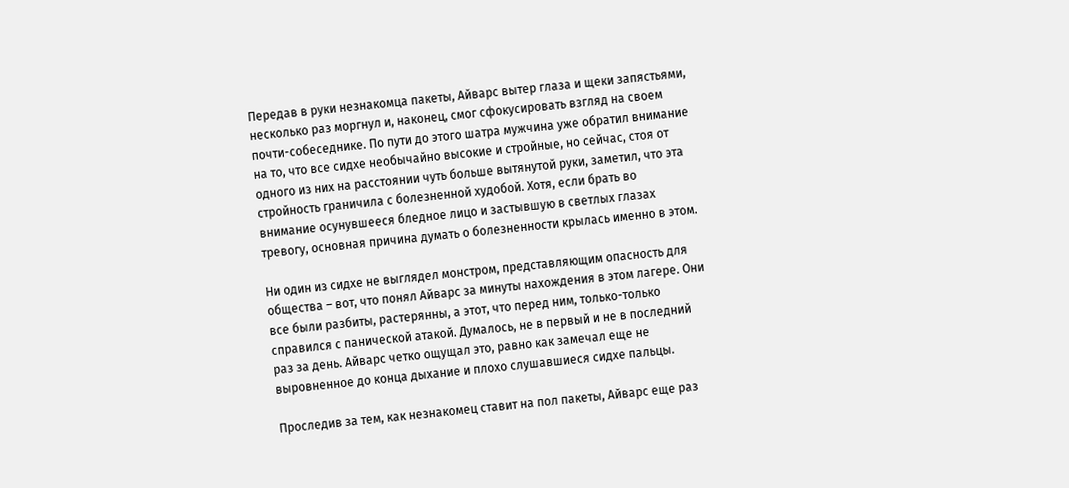Передав в руки незнакомца пакеты, Айварс вытер глаза и щеки запястьями, несколько раз моргнул и, наконец, смог сфокусировать взгляд на своем почти-собеседнике. По пути до этого шатра мужчина уже обратил внимание на то, что все сидхе необычайно высокие и стройные, но сейчас, стоя от одного из них на расстоянии чуть больше вытянутой руки, заметил, что эта стройность граничила с болезненной худобой. Хотя, если брать во внимание осунувшееся бледное лицо и застывшую в светлых глазах тревогу, основная причина думать о болезненности крылась именно в этом.

Ни один из сидхе не выглядел монстром, представляющим опасность для общества – вот, что понял Айварс за минуты нахождения в этом лагере. Они все были разбиты, растерянны, а этот, что перед ним, только-только справился с панической атакой. Думалось, не в первый и не в последний раз за день. Айварс четко ощущал это, равно как замечал еще не выровненное до конца дыхание и плохо слушавшиеся сидхе пальцы.

Проследив за тем, как незнакомец ставит на пол пакеты, Айварс еще раз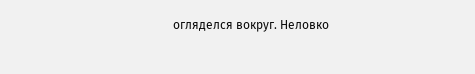огляделся вокруг. Неловко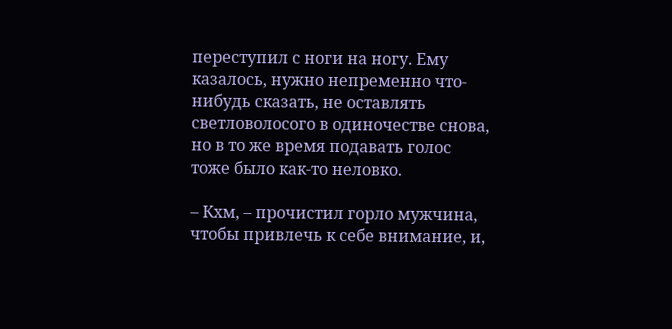переступил с ноги на ногу. Ему казалось, нужно непременно что-нибудь сказать, не оставлять светловолосого в одиночестве снова, но в то же время подавать голос тоже было как-то неловко.

– Кхм, – прочистил горло мужчина, чтобы привлечь к себе внимание, и,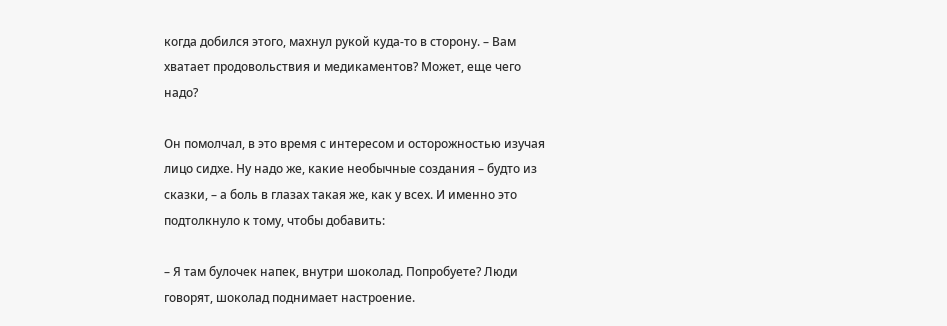когда добился этого, махнул рукой куда-то в сторону. – Вам хватает продовольствия и медикаментов? Может, еще чего надо?

Он помолчал, в это время с интересом и осторожностью изучая лицо сидхе. Ну надо же, какие необычные создания – будто из сказки, – а боль в глазах такая же, как у всех. И именно это подтолкнуло к тому, чтобы добавить:

– Я там булочек напек, внутри шоколад. Попробуете? Люди говорят, шоколад поднимает настроение.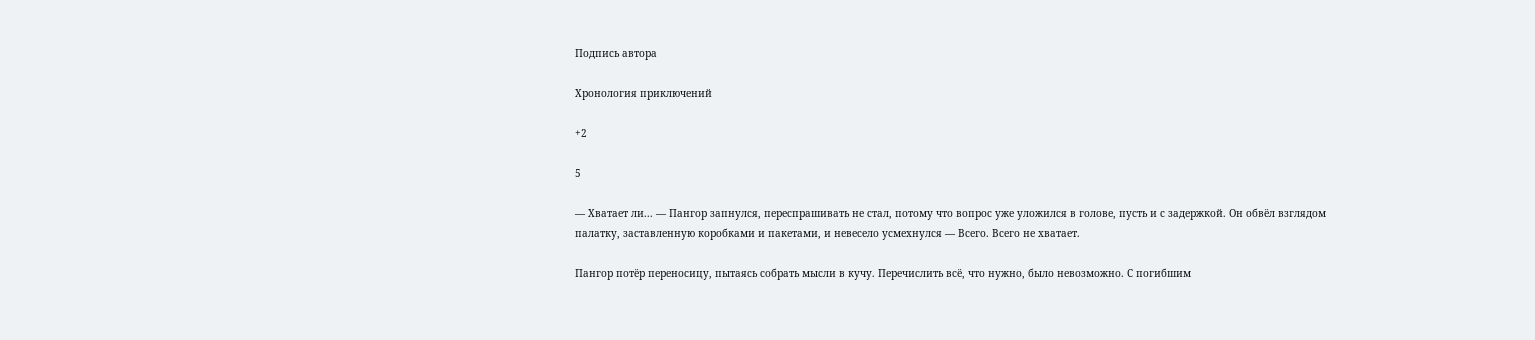Подпись автора

Хронология приключений

+2

5

— Хватает ли... — Пангор запнулся, переспрашивать не стал, потому что вопрос уже уложился в голове, пусть и с задержкой. Он обвёл взглядом палатку, заставленную коробками и пакетами, и невесело усмехнулся — Всего. Всего не хватает.

Пангор потёр переносицу, пытаясь собрать мысли в кучу. Перечислить всё, что нужно, было невозможно. С погибшим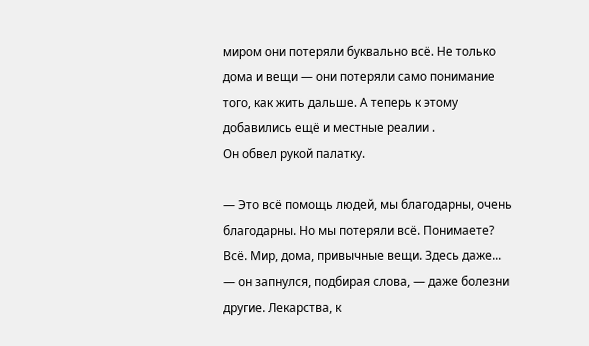миром они потеряли буквально всё. Не только дома и вещи — они потеряли само понимание того, как жить дальше. А теперь к этому добавились ещё и местные реалии .
Он обвел рукой палатку.

— Это всё помощь людей, мы благодарны, очень благодарны. Но мы потеряли всё. Понимаете? Всё. Мир, дома, привычные вещи. Здесь даже... — он запнулся, подбирая слова, — даже болезни другие. Лекарства, к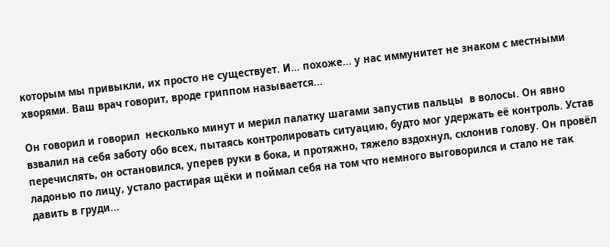которым мы привыкли, их просто не существует. И... похоже... у нас иммунитет не знаком с местными хворями. Ваш врач говорит, вроде гриппом называется...

Он говорил и говорил  несколько минут и мерил палатку шагами запустив пальцы  в волосы. Он явно взвалил на себя заботу обо всех, пытаясь контролировать ситуацию, будто мог удержать её контроль. Устав перечислять, он остановился, уперев руки в бока, и протяжно, тяжело вздохнул, склонив голову. Он провёл ладонью по лицу, устало растирая щёки и поймал себя на том что немного выговорился и стало не так давить в груди...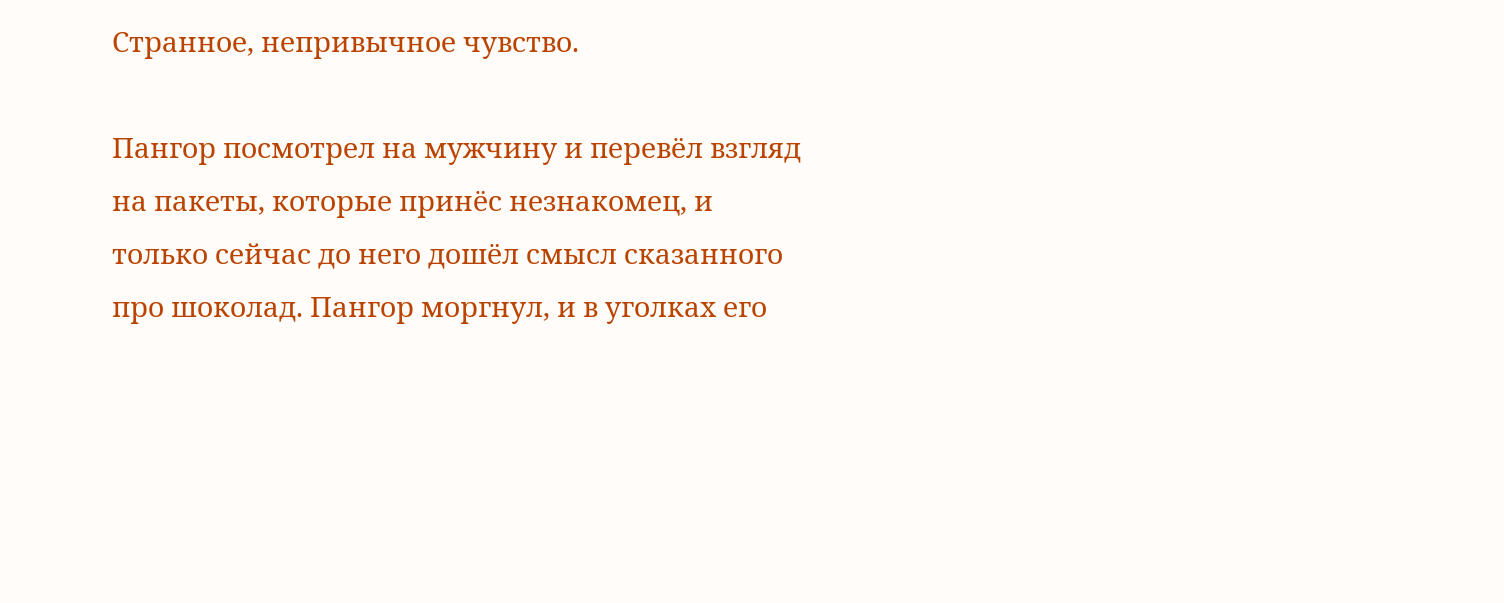Странное, непривычное чувство.

Пангор посмотрел на мужчину и перевёл взгляд на пакеты, которые принёс незнакомец, и только сейчас до него дошёл смысл сказанного про шоколад. Пангор моргнул, и в уголках его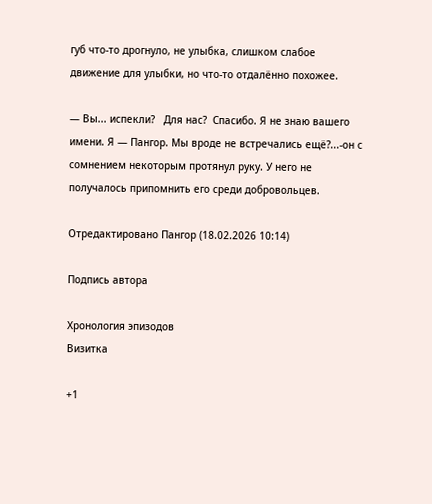губ что-то дрогнуло, не улыбка, слишком слабое движение для улыбки, но что-то отдалённо похожее.

— Вы... испекли?   Для нас?  Спасибо. Я не знаю вашего имени. Я — Пангор. Мы вроде не встречались ещё?...-он с сомнением некоторым протянул руку. У него не получалось припомнить его среди добровольцев.

Отредактировано Пангор (18.02.2026 10:14)

Подпись автора

Хронология эпизодов
Визитка

+1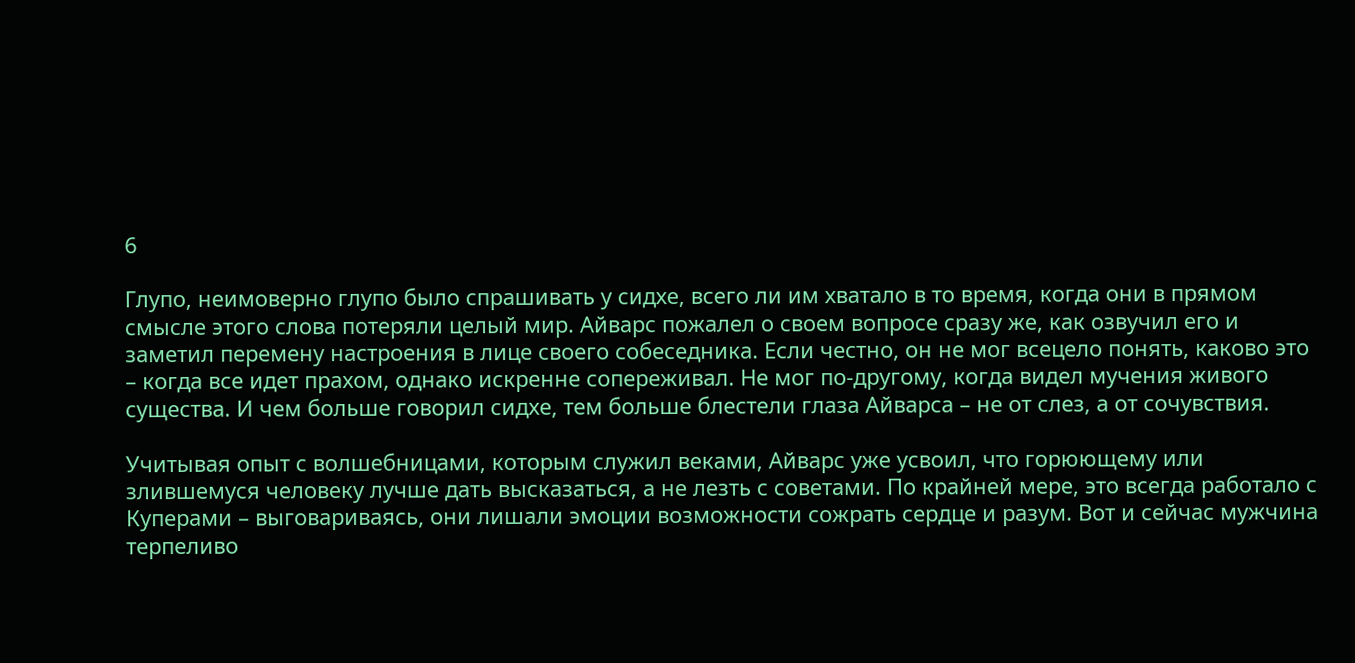6

Глупо, неимоверно глупо было спрашивать у сидхе, всего ли им хватало в то время, когда они в прямом смысле этого слова потеряли целый мир. Айварс пожалел о своем вопросе сразу же, как озвучил его и заметил перемену настроения в лице своего собеседника. Если честно, он не мог всецело понять, каково это – когда все идет прахом, однако искренне сопереживал. Не мог по-другому, когда видел мучения живого существа. И чем больше говорил сидхе, тем больше блестели глаза Айварса – не от слез, а от сочувствия.

Учитывая опыт с волшебницами, которым служил веками, Айварс уже усвоил, что горюющему или злившемуся человеку лучше дать высказаться, а не лезть с советами. По крайней мере, это всегда работало с Куперами – выговариваясь, они лишали эмоции возможности сожрать сердце и разум. Вот и сейчас мужчина терпеливо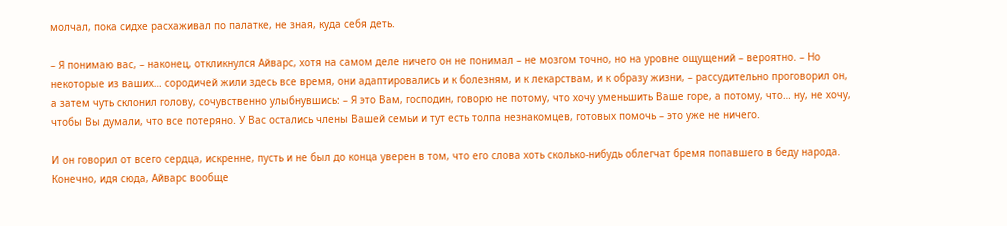молчал, пока сидхе расхаживал по палатке, не зная, куда себя деть.

– Я понимаю вас, – наконец, откликнулся Айварс, хотя на самом деле ничего он не понимал – не мозгом точно, но на уровне ощущений – вероятно. – Но некоторые из ваших… сородичей жили здесь все время, они адаптировались и к болезням, и к лекарствам, и к образу жизни, – рассудительно проговорил он, а затем чуть склонил голову, сочувственно улыбнувшись: – Я это Вам, господин, говорю не потому, что хочу уменьшить Ваше горе, а потому, что… ну, не хочу, чтобы Вы думали, что все потеряно. У Вас остались члены Вашей семьи и тут есть толпа незнакомцев, готовых помочь – это уже не ничего.

И он говорил от всего сердца, искренне, пусть и не был до конца уверен в том, что его слова хоть сколько-нибудь облегчат бремя попавшего в беду народа. Конечно, идя сюда, Айварс вообще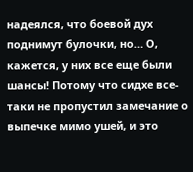надеялся, что боевой дух поднимут булочки, но… О, кажется, у них все еще были шансы! Потому что сидхе все-таки не пропустил замечание о выпечке мимо ушей, и это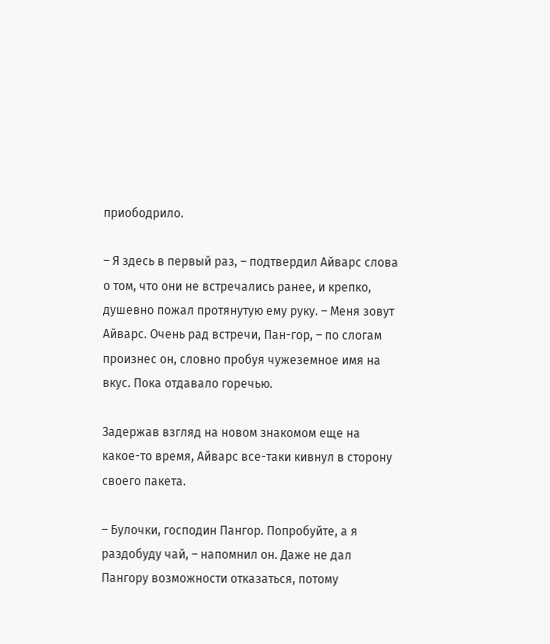приободрило.

– Я здесь в первый раз, – подтвердил Айварс слова о том, что они не встречались ранее, и крепко, душевно пожал протянутую ему руку. – Меня зовут Айварс. Очень рад встречи, Пан-гор, – по слогам произнес он, словно пробуя чужеземное имя на вкус. Пока отдавало горечью.

Задержав взгляд на новом знакомом еще на какое-то время, Айварс все-таки кивнул в сторону своего пакета.

– Булочки, господин Пангор. Попробуйте, а я раздобуду чай, – напомнил он. Даже не дал Пангору возможности отказаться, потому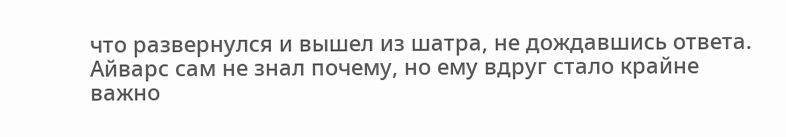что развернулся и вышел из шатра, не дождавшись ответа. Айварс сам не знал почему, но ему вдруг стало крайне важно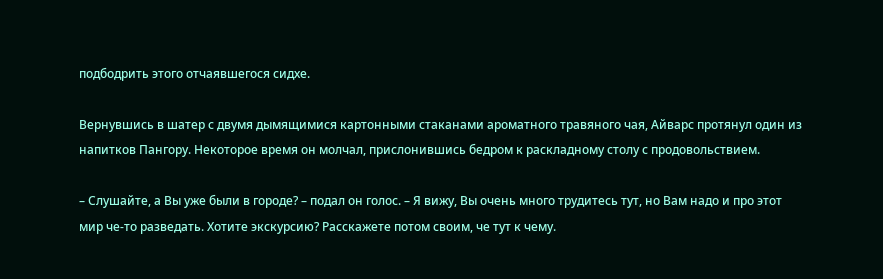подбодрить этого отчаявшегося сидхе.

Вернувшись в шатер с двумя дымящимися картонными стаканами ароматного травяного чая, Айварс протянул один из напитков Пангору. Некоторое время он молчал, прислонившись бедром к раскладному столу с продовольствием.

– Слушайте, а Вы уже были в городе? – подал он голос. – Я вижу, Вы очень много трудитесь тут, но Вам надо и про этот мир че-то разведать. Хотите экскурсию? Расскажете потом своим, че тут к чему.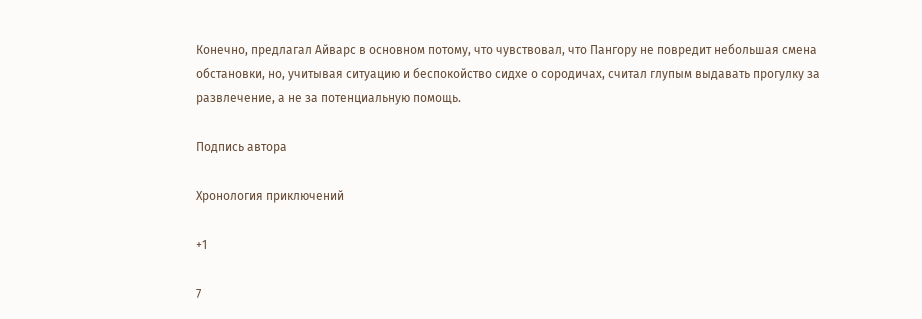Конечно, предлагал Айварс в основном потому, что чувствовал, что Пангору не повредит небольшая смена обстановки, но, учитывая ситуацию и беспокойство сидхе о сородичах, считал глупым выдавать прогулку за развлечение, а не за потенциальную помощь.

Подпись автора

Хронология приключений

+1

7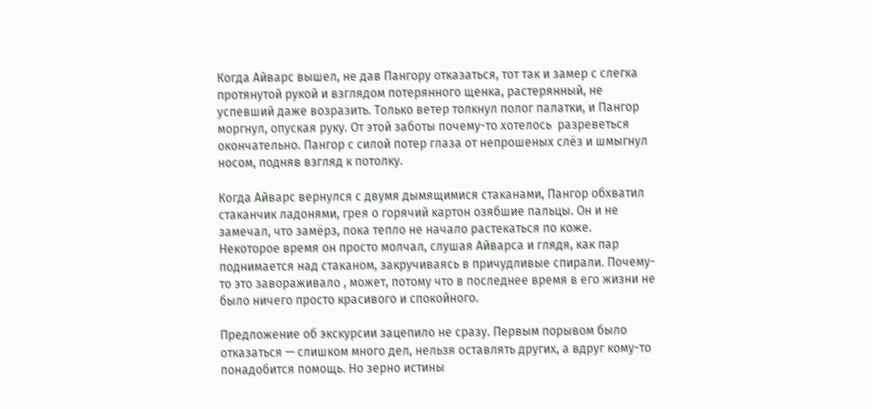Когда Айварс вышел, не дав Пангору отказаться, тот так и замер с слегка протянутой рукой и взглядом потерянного щенка, растерянный, не успевший даже возразить. Только ветер толкнул полог палатки, и Пангор моргнул, опуская руку. От этой заботы почему-то хотелось  разреветься окончательно. Пангор с силой потер глаза от непрошеных слёз и шмыгнул носом, подняв взгляд к потолку.

Когда Айварс вернулся с двумя дымящимися стаканами, Пангор обхватил стаканчик ладонями, грея о горячий картон озябшие пальцы. Он и не замечал, что замёрз, пока тепло не начало растекаться по коже. Некоторое время он просто молчал, слушая Айварса и глядя, как пар поднимается над стаканом, закручиваясь в причудливые спирали. Почему-то это завораживало , может, потому что в последнее время в его жизни не было ничего просто красивого и спокойного.

Предложение об экскурсии зацепило не сразу. Первым порывом было отказаться — слишком много дел, нельзя оставлять других, а вдруг кому-то понадобится помощь. Но зерно истины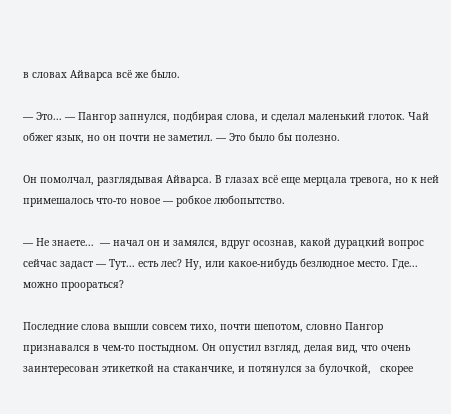в словах Айварса всё же было.

— Это... — Пангор запнулся, подбирая слова, и сделал маленький глоток. Чай обжег язык, но он почти не заметил. — Это было бы полезно.

Он помолчал, разглядывая Айварса. В глазах всё еще мерцала тревога, но к ней примешалось что-то новое — робкое любопытство.

— Не знаете...  — начал он и замялся, вдруг осознав, какой дурацкий вопрос сейчас задаст — Тут... есть лес? Ну, или какое-нибудь безлюдное место. Где... можно проораться?

Последние слова вышли совсем тихо, почти шепотом, словно Пангор признавался в чем-то постыдном. Он опустил взгляд, делая вид, что очень заинтересован этикеткой на стаканчике, и потянулся за булочкой,   скорее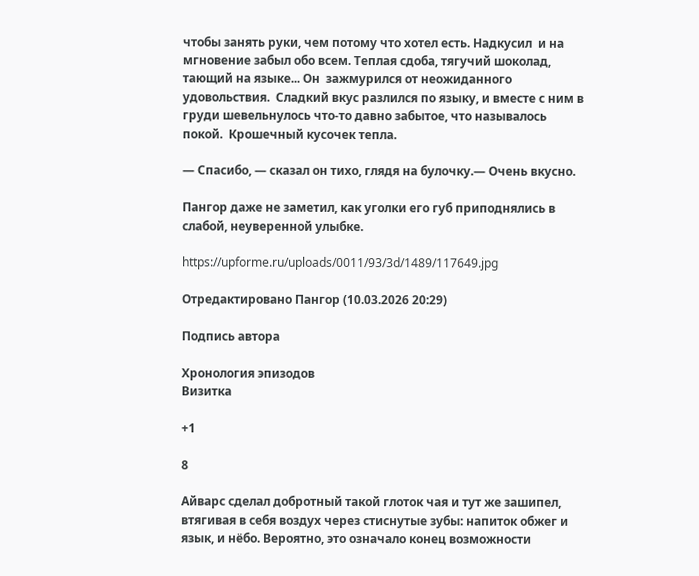чтобы занять руки, чем потому что хотел есть. Надкусил  и на мгновение забыл обо всем. Теплая сдоба, тягучий шоколад, тающий на языке... Он  зажмурился от неожиданного удовольствия.  Сладкий вкус разлился по языку, и вместе с ним в груди шевельнулось что-то давно забытое, что называлось покой.  Крошечный кусочек тепла.

— Спасибо, — сказал он тихо, глядя на булочку.— Очень вкусно.

Пангор даже не заметил, как уголки его губ приподнялись в слабой, неуверенной улыбке.

https://upforme.ru/uploads/0011/93/3d/1489/117649.jpg

Отредактировано Пангор (10.03.2026 20:29)

Подпись автора

Хронология эпизодов
Визитка

+1

8

Айварс сделал добротный такой глоток чая и тут же зашипел, втягивая в себя воздух через стиснутые зубы: напиток обжег и язык, и нёбо. Вероятно, это означало конец возможности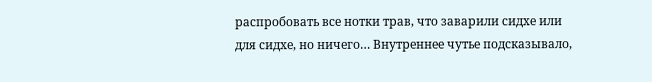распробовать все нотки трав, что заварили сидхе или для сидхе, но ничего… Внутреннее чутье подсказывало,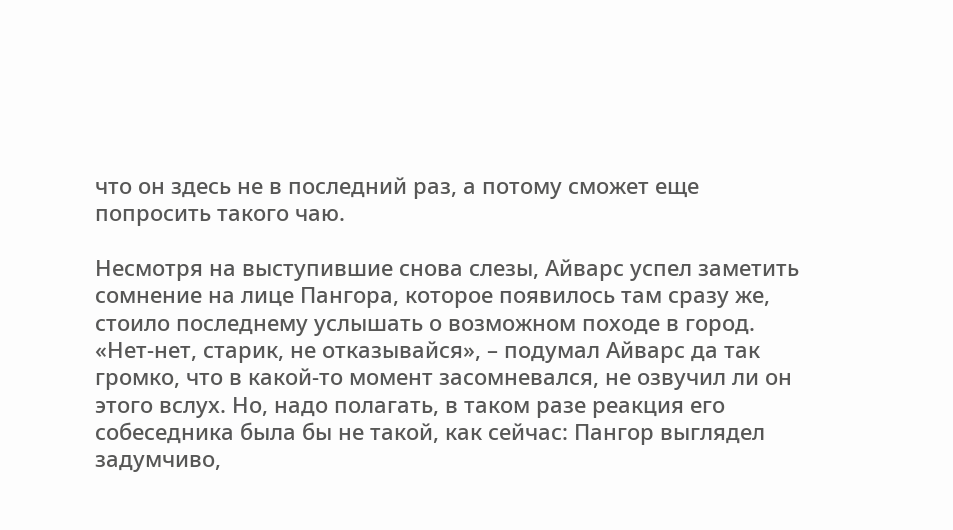что он здесь не в последний раз, а потому сможет еще попросить такого чаю.

Несмотря на выступившие снова слезы, Айварс успел заметить сомнение на лице Пангора, которое появилось там сразу же, стоило последнему услышать о возможном походе в город. «Нет-нет, старик, не отказывайся», – подумал Айварс да так громко, что в какой-то момент засомневался, не озвучил ли он этого вслух. Но, надо полагать, в таком разе реакция его собеседника была бы не такой, как сейчас: Пангор выглядел задумчиво,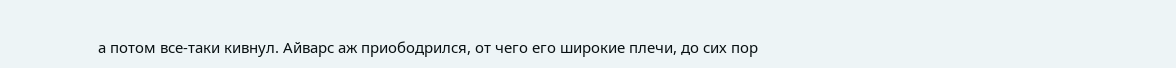а потом все-таки кивнул. Айварс аж приободрился, от чего его широкие плечи, до сих пор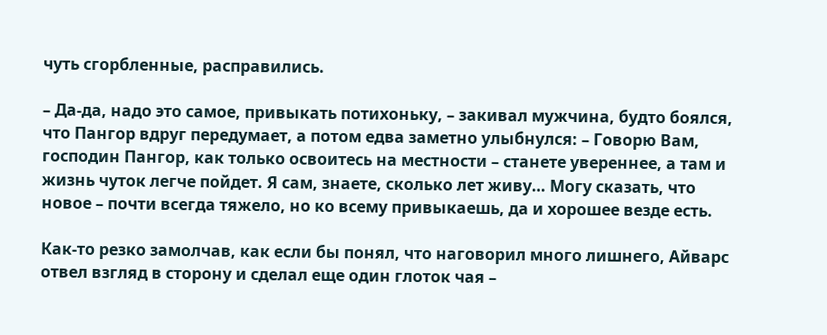чуть сгорбленные, расправились.

– Да-да, надо это самое, привыкать потихоньку, – закивал мужчина, будто боялся, что Пангор вдруг передумает, а потом едва заметно улыбнулся: – Говорю Вам, господин Пангор, как только освоитесь на местности – станете увереннее, а там и жизнь чуток легче пойдет. Я сам, знаете, сколько лет живу… Могу сказать, что новое – почти всегда тяжело, но ко всему привыкаешь, да и хорошее везде есть.

Как-то резко замолчав, как если бы понял, что наговорил много лишнего, Айварс отвел взгляд в сторону и сделал еще один глоток чая –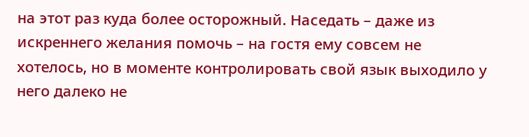на этот раз куда более осторожный. Наседать – даже из искреннего желания помочь – на гостя ему совсем не хотелось, но в моменте контролировать свой язык выходило у него далеко не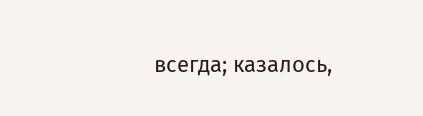всегда; казалось,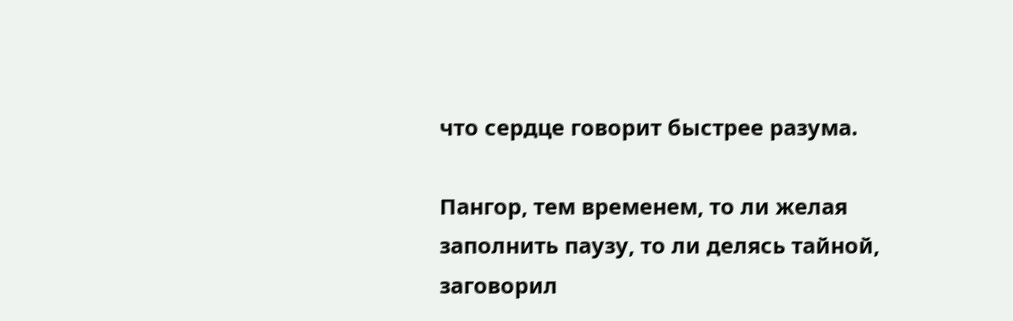что сердце говорит быстрее разума.

Пангор, тем временем, то ли желая заполнить паузу, то ли делясь тайной, заговорил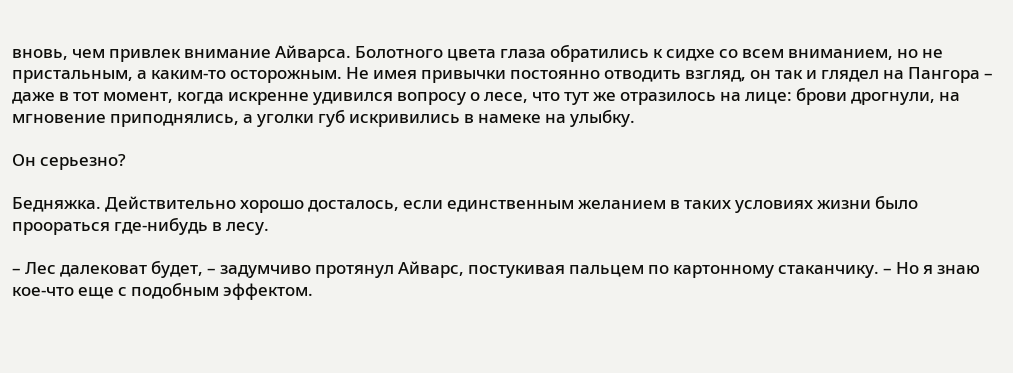вновь, чем привлек внимание Айварса. Болотного цвета глаза обратились к сидхе со всем вниманием, но не пристальным, а каким-то осторожным. Не имея привычки постоянно отводить взгляд, он так и глядел на Пангора – даже в тот момент, когда искренне удивился вопросу о лесе, что тут же отразилось на лице: брови дрогнули, на мгновение приподнялись, а уголки губ искривились в намеке на улыбку.

Он серьезно?

Бедняжка. Действительно хорошо досталось, если единственным желанием в таких условиях жизни было проораться где-нибудь в лесу.

– Лес далековат будет, – задумчиво протянул Айварс, постукивая пальцем по картонному стаканчику. – Но я знаю кое-что еще с подобным эффектом.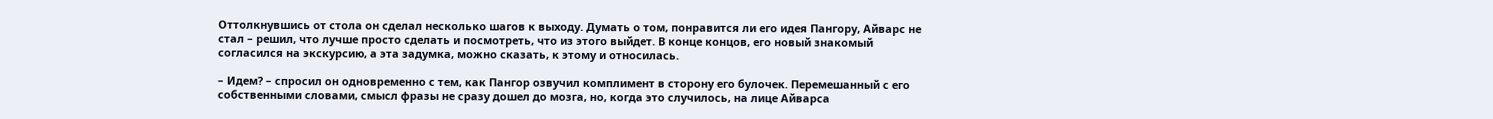Оттолкнувшись от стола он сделал несколько шагов к выходу. Думать о том, понравится ли его идея Пангору, Айварс не стал – решил, что лучше просто сделать и посмотреть, что из этого выйдет. В конце концов, его новый знакомый согласился на экскурсию, а эта задумка, можно сказать, к этому и относилась.

– Идем? – спросил он одновременно с тем, как Пангор озвучил комплимент в сторону его булочек. Перемешанный с его собственными словами, смысл фразы не сразу дошел до мозга, но, когда это случилось, на лице Айварса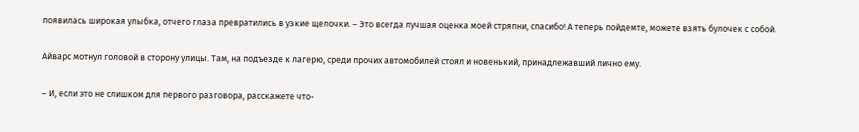появилась широкая улыбка, отчего глаза превратились в узкие щелочки. – Это всегда лучшая оценка моей стряпни, спасибо! А теперь пойдемте, можете взять булочек с собой.

Айварс мотнул головой в сторону улицы. Там, на подъезде к лагерю, среди прочих автомобилей стоял и новенький, принадлежавший лично ему.

– И, если это не слишком для первого разговора, расскажете что-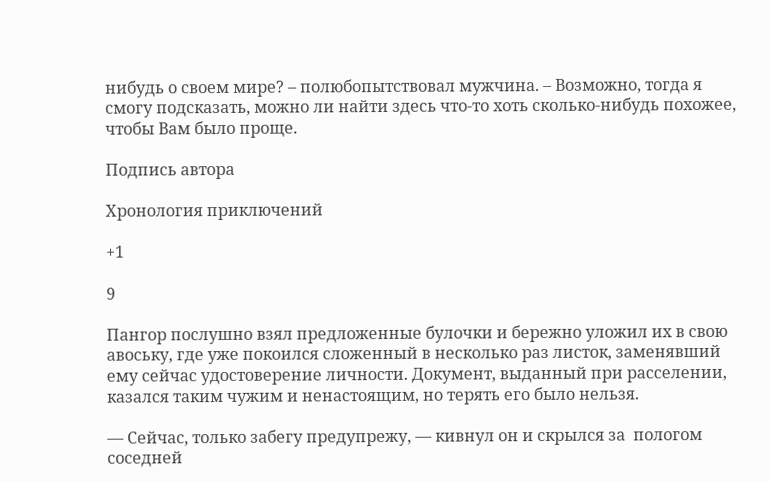нибудь о своем мире? – полюбопытствовал мужчина. – Возможно, тогда я смогу подсказать, можно ли найти здесь что-то хоть сколько-нибудь похожее, чтобы Вам было проще.

Подпись автора

Хронология приключений

+1

9

Пангор послушно взял предложенные булочки и бережно уложил их в свою авоську, где уже покоился сложенный в несколько раз листок, заменявший ему сейчас удостоверение личности. Документ, выданный при расселении, казался таким чужим и ненастоящим, но терять его было нельзя.

— Сейчас, только забегу предупрежу, — кивнул он и скрылся за  пологом соседней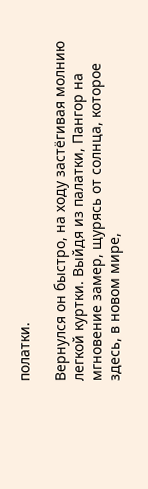полатки.

Вернулся он быстро, на ходу застёгивая молнию легкой куртки. Выйдя из палатки, Пангор на мгновение замер, щурясь от солнца, которое здесь, в новом мире,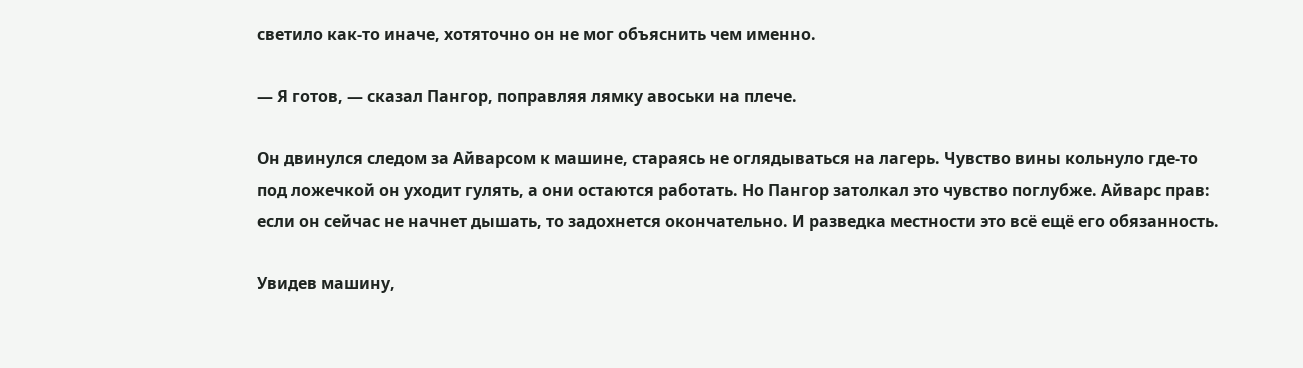светило как-то иначе, хотяточно он не мог объяснить чем именно.

— Я готов, — сказал Пангор, поправляя лямку авоськи на плече.

Он двинулся следом за Айварсом к машине, стараясь не оглядываться на лагерь. Чувство вины кольнуло где-то под ложечкой он уходит гулять, а они остаются работать. Но Пангор затолкал это чувство поглубже. Айварс прав: если он сейчас не начнет дышать, то задохнется окончательно. И разведка местности это всё ещё его обязанность.

Увидев машину,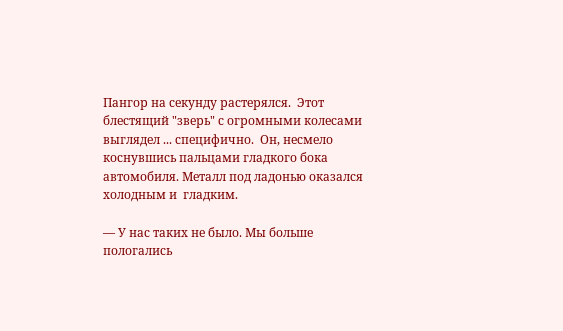Пангор на секунду растерялся.  Этот блестящий "зверь" с огромными колесами выглядел ... специфично.  Он, несмело коснувшись пальцами гладкого бока автомобиля. Металл под ладонью оказался холодным и  гладким.

— У нас таких не было. Мы больше пологались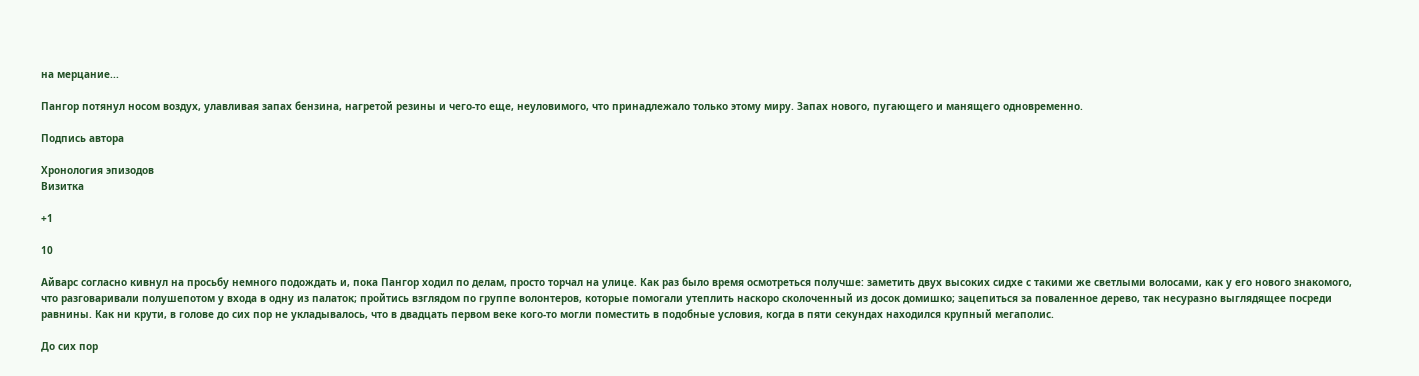на мерцание...

Пангор потянул носом воздух, улавливая запах бензина, нагретой резины и чего-то еще, неуловимого, что принадлежало только этому миру. Запах нового, пугающего и манящего одновременно.

Подпись автора

Хронология эпизодов
Визитка

+1

10

Айварс согласно кивнул на просьбу немного подождать и, пока Пангор ходил по делам, просто торчал на улице. Как раз было время осмотреться получше: заметить двух высоких сидхе с такими же светлыми волосами, как у его нового знакомого, что разговаривали полушепотом у входа в одну из палаток; пройтись взглядом по группе волонтеров, которые помогали утеплить наскоро сколоченный из досок домишко; зацепиться за поваленное дерево, так несуразно выглядящее посреди равнины. Как ни крути, в голове до сих пор не укладывалось, что в двадцать первом веке кого-то могли поместить в подобные условия, когда в пяти секундах находился крупный мегаполис.

До сих пор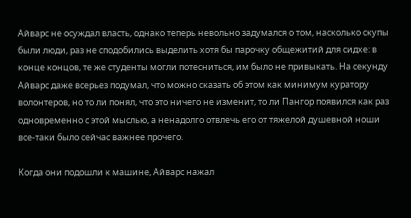Айварс не осуждал власть, однако теперь невольно задумался о том, насколько скупы были люди, раз не сподобились выделить хотя бы парочку общежитий для сидхе: в конце концов, те же студенты могли потесниться, им было не привыкать. На секунду Айварс даже всерьез подумал, что можно сказать об этом как минимум куратору волонтеров, но то ли понял, что это ничего не изменит, то ли Пангор появился как раз одновременно с этой мыслью, а ненадолго отвлечь его от тяжелой душевной ноши все-таки было сейчас важнее прочего.

Когда они подошли к машине, Айварс нажал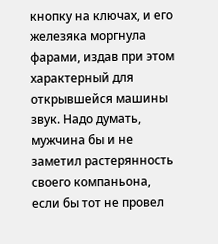кнопку на ключах, и его железяка моргнула фарами, издав при этом характерный для открывшейся машины звук. Надо думать, мужчина бы и не заметил растерянность своего компаньона, если бы тот не провел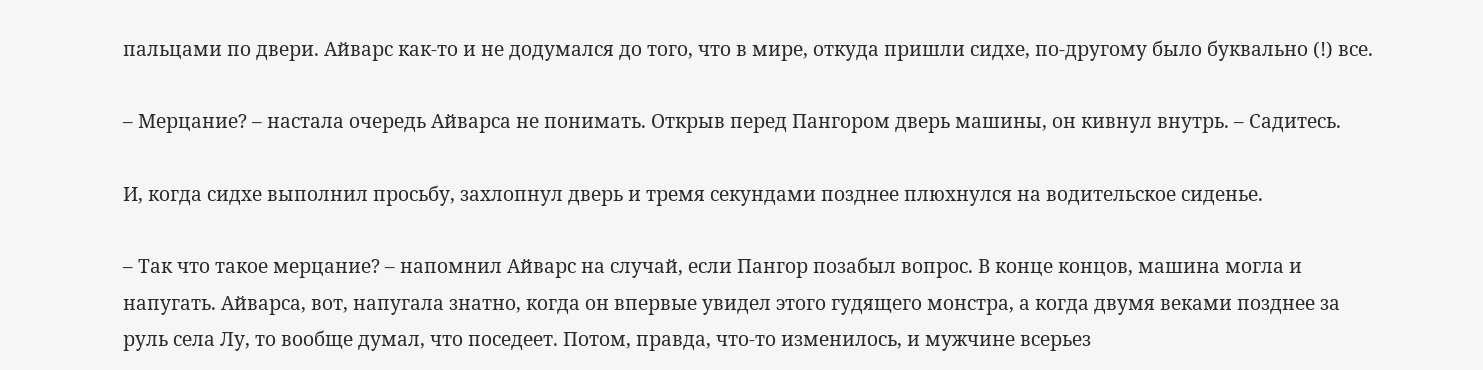пальцами по двери. Айварс как-то и не додумался до того, что в мире, откуда пришли сидхе, по-другому было буквально (!) все.

– Мерцание? – настала очередь Айварса не понимать. Открыв перед Пангором дверь машины, он кивнул внутрь. – Садитесь.

И, когда сидхе выполнил просьбу, захлопнул дверь и тремя секундами позднее плюхнулся на водительское сиденье.

– Так что такое мерцание? – напомнил Айварс на случай, если Пангор позабыл вопрос. В конце концов, машина могла и напугать. Айварса, вот, напугала знатно, когда он впервые увидел этого гудящего монстра, а когда двумя веками позднее за руль села Лу, то вообще думал, что поседеет. Потом, правда, что-то изменилось, и мужчине всерьез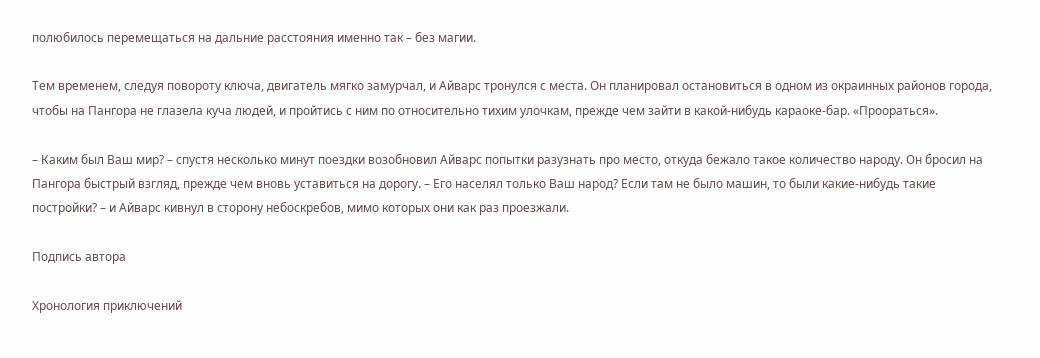полюбилось перемещаться на дальние расстояния именно так – без магии.

Тем временем, следуя повороту ключа, двигатель мягко замурчал, и Айварс тронулся с места. Он планировал остановиться в одном из окраинных районов города, чтобы на Пангора не глазела куча людей, и пройтись с ним по относительно тихим улочкам, прежде чем зайти в какой-нибудь караоке-бар. «Проораться».

– Каким был Ваш мир? – спустя несколько минут поездки возобновил Айварс попытки разузнать про место, откуда бежало такое количество народу. Он бросил на Пангора быстрый взгляд, прежде чем вновь уставиться на дорогу. – Его населял только Ваш народ? Если там не было машин, то были какие-нибудь такие постройки? – и Айварс кивнул в сторону небоскребов, мимо которых они как раз проезжали.

Подпись автора

Хронология приключений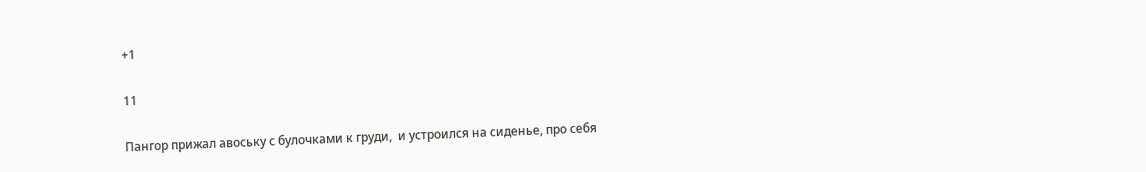+1

11

Пангор прижал авоську с булочками к груди,  и устроился на сиденье, про себя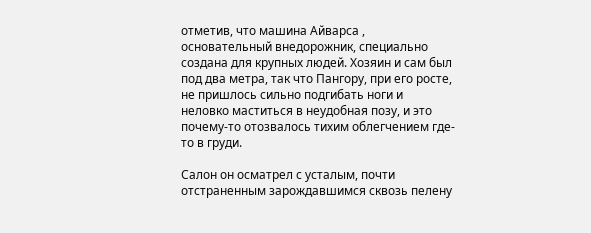отметив, что машина Айварса , основательный внедорожник, специально создана для крупных людей. Хозяин и сам был под два метра, так что Пангору, при его росте, не пришлось сильно подгибать ноги и   неловко маститься в неудобная позу, и это почему-то отозвалось тихим облегчением где-то в груди.

Салон он осматрел с усталым, почти отстраненным зарождавшимся сквозь пелену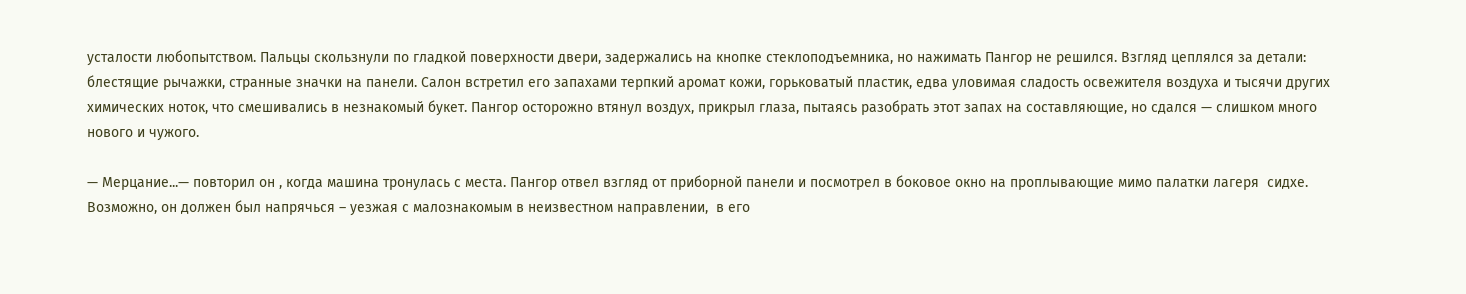усталости любопытством. Пальцы скользнули по гладкой поверхности двери, задержались на кнопке стеклоподъемника, но нажимать Пангор не решился. Взгляд цеплялся за детали: блестящие рычажки, странные значки на панели. Салон встретил его запахами терпкий аромат кожи, горьковатый пластик, едва уловимая сладость освежителя воздуха и тысячи других химических ноток, что смешивались в незнакомый букет. Пангор осторожно втянул воздух, прикрыл глаза, пытаясь разобрать этот запах на составляющие, но сдался — слишком много нового и чужого.

— Мерцание...— повторил он , когда машина тронулась с места. Пангор отвел взгляд от приборной панели и посмотрел в боковое окно на проплывающие мимо палатки лагеря  сидхе. Возможно, он должен был напрячься – уезжая с малознакомым в неизвестном направлении,  в его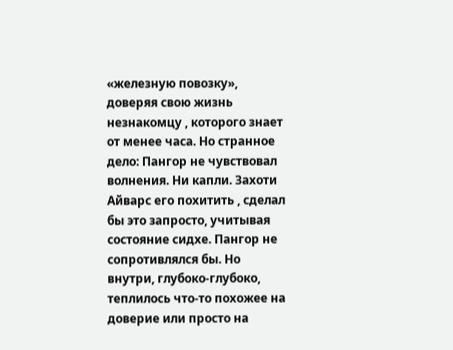«железную повозку», доверяя свою жизнь незнакомцу , которого знает от менее часа. Но странное дело: Пангор не чувствовал волнения. Ни капли. Захоти Айварс его похитить , сделал бы это запросто, учитывая состояние сидхе. Пангор не сопротивлялся бы. Но внутри, глубоко-глубоко, теплилось что-то похожее на доверие или просто на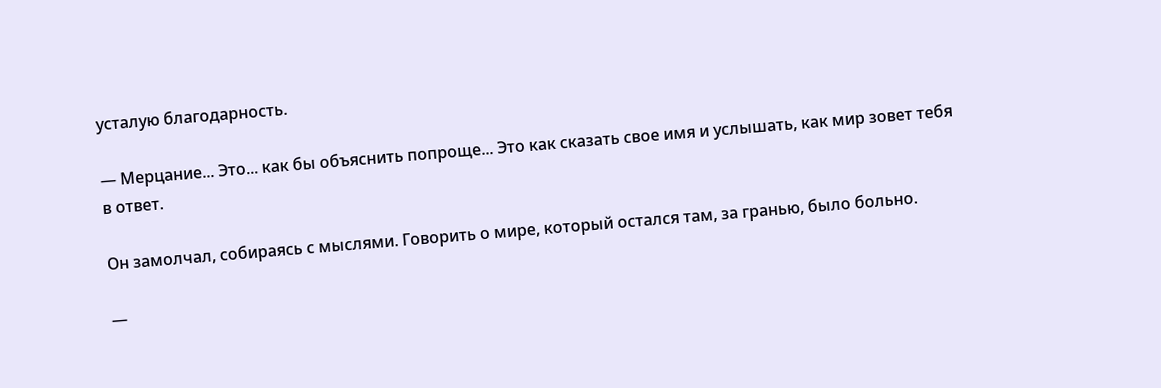усталую благодарность.

— Мерцание... Это... как бы объяснить попроще... Это как сказать свое имя и услышать, как мир зовет тебя в ответ.

Он замолчал, собираясь с мыслями. Говорить о мире, который остался там, за гранью, было больно.

—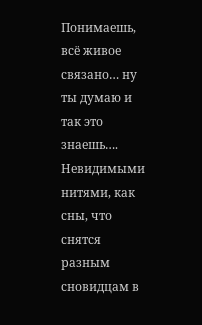Понимаешь, всё живое связано… ну ты думаю и так это знаешь…. Невидимыми нитями, как сны, что снятся разным сновидцам в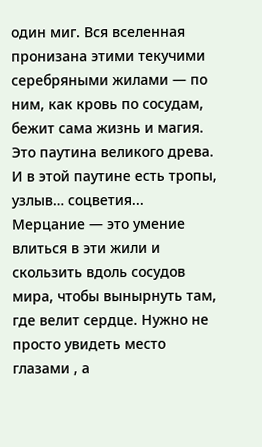один миг. Вся вселенная пронизана этими текучими серебряными жилами — по ним, как кровь по сосудам, бежит сама жизнь и магия. Это паутина великого древа. И в этой паутине есть тропы, узлыв… соцветия... Мерцание — это умение влиться в эти жили и скользить вдоль сосудов мира, чтобы вынырнуть там, где велит сердце. Нужно не просто увидеть место глазами , а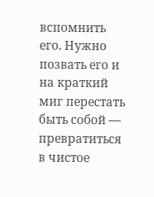вспомнить его. Нужно позвать его и на краткий миг перестать быть собой — превратиться в чистое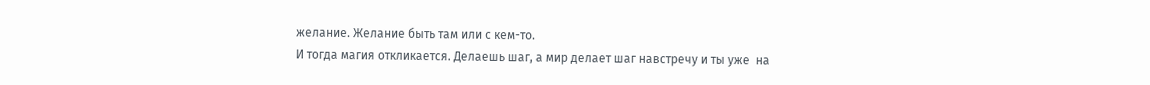желание. Желание быть там или с кем-то.
И тогда магия откликается. Делаешь шаг, а мир делает шаг навстречу и ты уже  на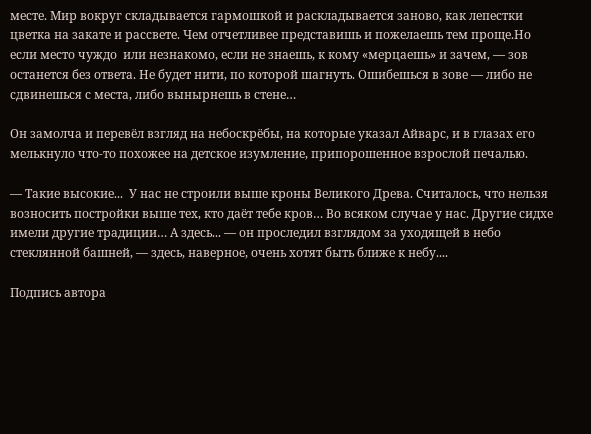месте. Мир вокруг складывается гармошкой и раскладывается заново, как лепестки цветка на закате и рассвете. Чем отчетливее представишь и пожелаешь тем проще.Но если место чуждо  или незнакомо, если не знаешь, к кому «мерцаешь» и зачем, — зов останется без ответа. Не будет нити, по которой шагнуть. Ошибешься в зове — либо не сдвинешься с места, либо вынырнешь в стене…

Он замолча и перевёл взгляд на небоскрёбы, на которые указал Айварс, и в глазах его мелькнуло что-то похожее на детское изумление, припорошенное взрослой печалью.

— Такие высокие...  У нас не строили выше кроны Великого Древа. Считалось, что нельзя возносить постройки выше тех, кто даёт тебе кров… Во всяком случае у нас. Другие сидхе имели другие традиции… А здесь... — он проследил взглядом за уходящей в небо стеклянной башней, — здесь, наверное, очень хотят быть ближе к небу....

Подпись автора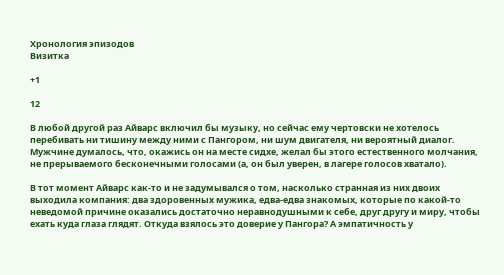Хронология эпизодов
Визитка

+1

12

В любой другой раз Айварс включил бы музыку, но сейчас ему чертовски не хотелось перебивать ни тишину между ними с Пангором, ни шум двигателя, ни вероятный диалог. Мужчине думалось, что, окажись он на месте сидхе, желал бы этого естественного молчания, не прерываемого бесконечными голосами (а, он был уверен, в лагере голосов хватало).

В тот момент Айварс как-то и не задумывался о том, насколько странная из них двоих выходила компания: два здоровенных мужика, едва-едва знакомых, которые по какой-то неведомой причине оказались достаточно неравнодушными к себе, друг другу и миру, чтобы ехать куда глаза глядят. Откуда взялось это доверие у Пангора? А эмпатичность у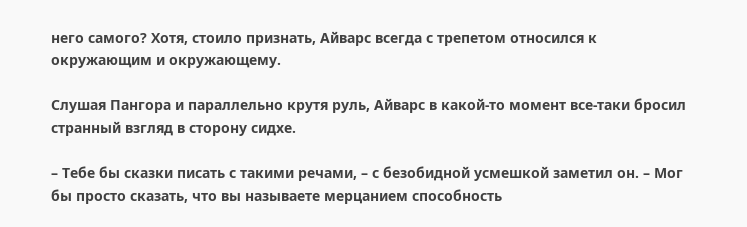него самого? Хотя, стоило признать, Айварс всегда с трепетом относился к окружающим и окружающему.

Слушая Пангора и параллельно крутя руль, Айварс в какой-то момент все-таки бросил странный взгляд в сторону сидхе.

– Тебе бы сказки писать с такими речами, – с безобидной усмешкой заметил он. – Мог бы просто сказать, что вы называете мерцанием способность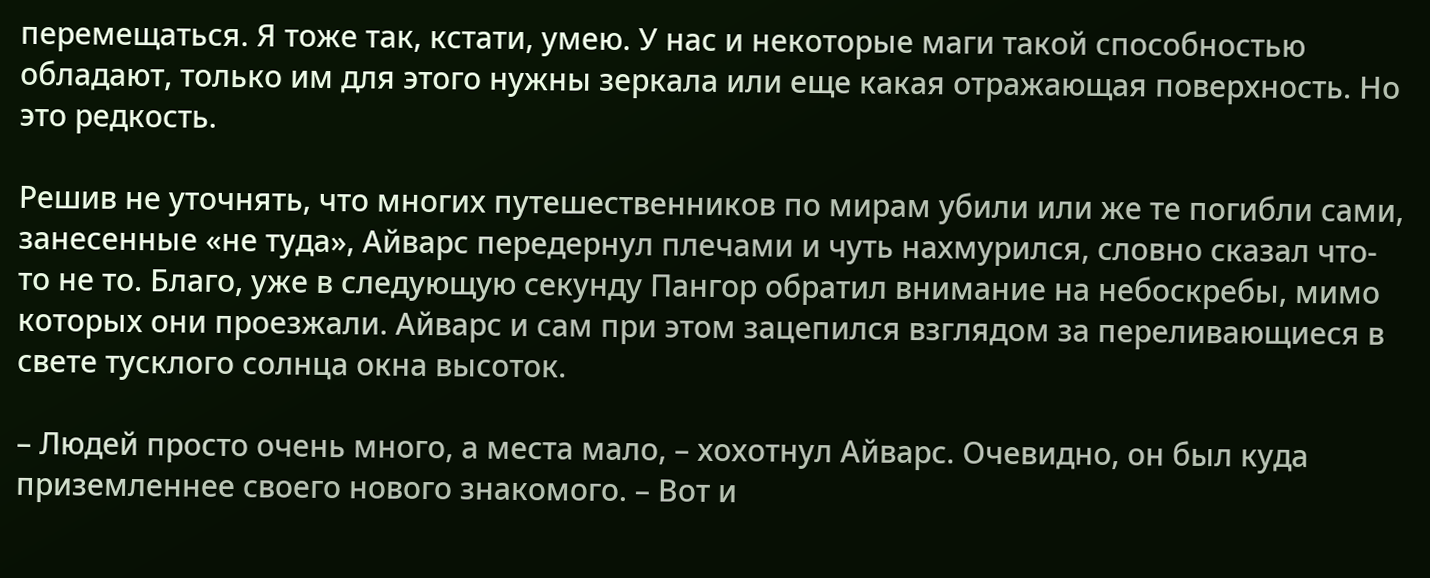перемещаться. Я тоже так, кстати, умею. У нас и некоторые маги такой способностью обладают, только им для этого нужны зеркала или еще какая отражающая поверхность. Но это редкость.

Решив не уточнять, что многих путешественников по мирам убили или же те погибли сами, занесенные «не туда», Айварс передернул плечами и чуть нахмурился, словно сказал что-то не то. Благо, уже в следующую секунду Пангор обратил внимание на небоскребы, мимо которых они проезжали. Айварс и сам при этом зацепился взглядом за переливающиеся в свете тусклого солнца окна высоток.

– Людей просто очень много, а места мало, – хохотнул Айварс. Очевидно, он был куда приземленнее своего нового знакомого. – Вот и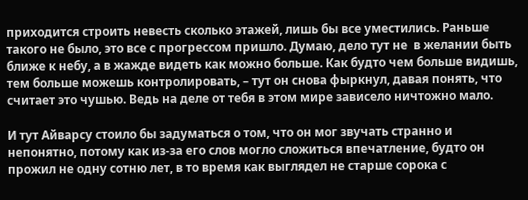приходится строить невесть сколько этажей, лишь бы все уместились. Раньше такого не было, это все с прогрессом пришло. Думаю, дело тут не  в желании быть ближе к небу, а в жажде видеть как можно больше. Как будто чем больше видишь, тем больше можешь контролировать, – тут он снова фыркнул, давая понять, что считает это чушью. Ведь на деле от тебя в этом мире зависело ничтожно мало.

И тут Айварсу стоило бы задуматься о том, что он мог звучать странно и непонятно, потому как из-за его слов могло сложиться впечатление, будто он прожил не одну сотню лет, в то время как выглядел не старше сорока с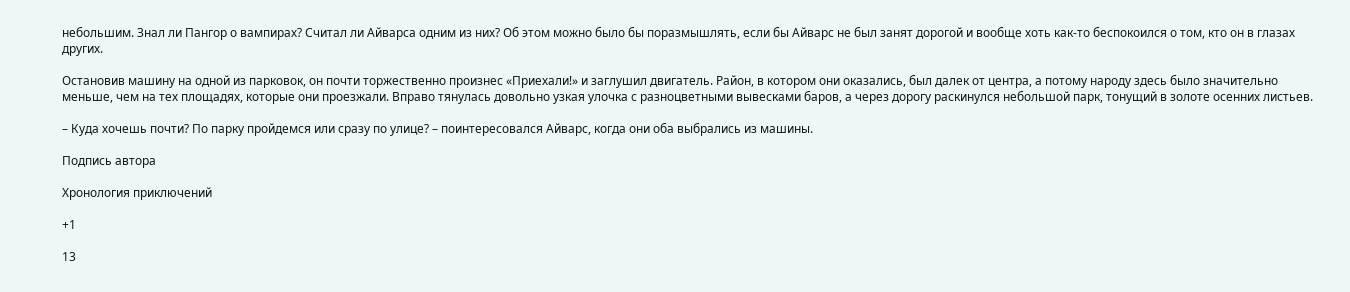небольшим. Знал ли Пангор о вампирах? Считал ли Айварса одним из них? Об этом можно было бы поразмышлять, если бы Айварс не был занят дорогой и вообще хоть как-то беспокоился о том, кто он в глазах других.

Остановив машину на одной из парковок, он почти торжественно произнес «Приехали!» и заглушил двигатель. Район, в котором они оказались, был далек от центра, а потому народу здесь было значительно меньше, чем на тех площадях, которые они проезжали. Вправо тянулась довольно узкая улочка с разноцветными вывесками баров, а через дорогу раскинулся небольшой парк, тонущий в золоте осенних листьев.

– Куда хочешь почти? По парку пройдемся или сразу по улице? – поинтересовался Айварс, когда они оба выбрались из машины.

Подпись автора

Хронология приключений

+1

13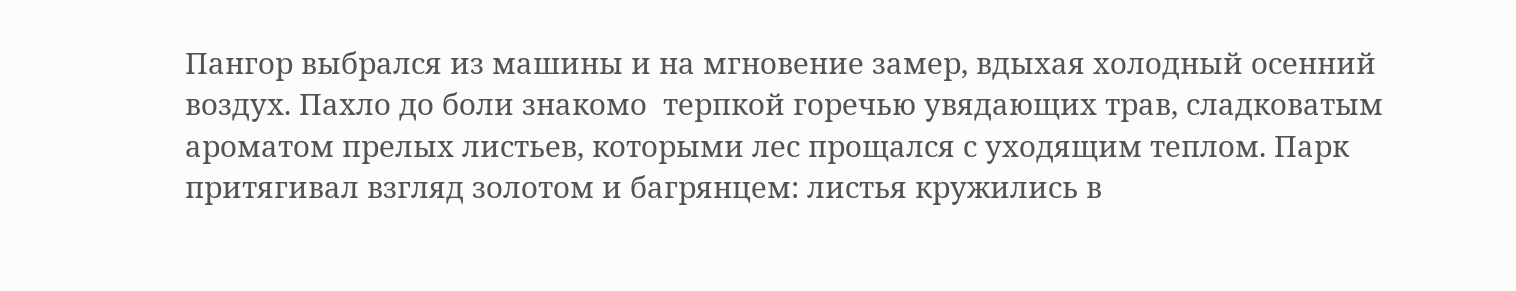Пангор выбрался из машины и на мгновение замер, вдыхая холодный осенний воздух. Пахло до боли знакомо  терпкой горечью увядающих трав, сладковатым ароматом прелых листьев, которыми лес прощался с уходящим теплом. Парк притягивал взгляд золотом и багрянцем: листья кружились в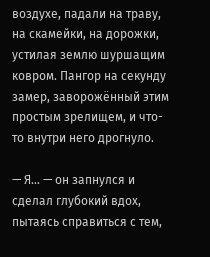воздухе, падали на траву, на скамейки, на дорожки, устилая землю шуршащим ковром. Пангор на секунду замер, заворожённый этим простым зрелищем, и что-то внутри него дрогнуло.

— Я... — он запнулся и сделал глубокий вдох, пытаясь справиться с тем,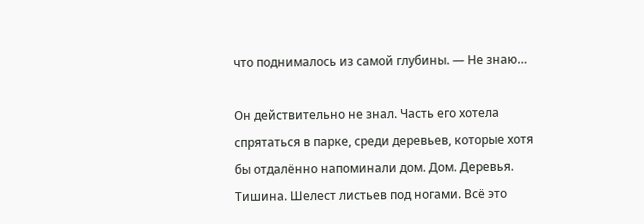что поднималось из самой глубины. — Не знаю…

Он действительно не знал. Часть его хотела спрятаться в парке, среди деревьев, которые хотя бы отдалённо напоминали дом. Дом. Деревья. Тишина. Шелест листьев под ногами. Всё это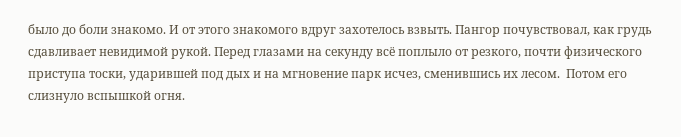было до боли знакомо. И от этого знакомого вдруг захотелось взвыть. Пангор почувствовал, как грудь сдавливает невидимой рукой. Перед глазами на секунду всё поплыло от резкого, почти физического приступа тоски, ударившей под дых и на мгновение парк исчез, сменившись их лесом.  Потом его слизнуло вспышкой огня.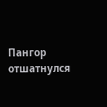Пангор отшатнулся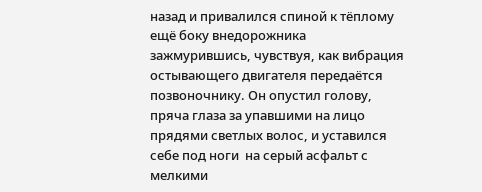назад и привалился спиной к тёплому ещё боку внедорожника зажмурившись, чувствуя, как вибрация остывающего двигателя передаётся позвоночнику. Он опустил голову, пряча глаза за упавшими на лицо прядями светлых волос, и уставился себе под ноги  на серый асфальт с мелкими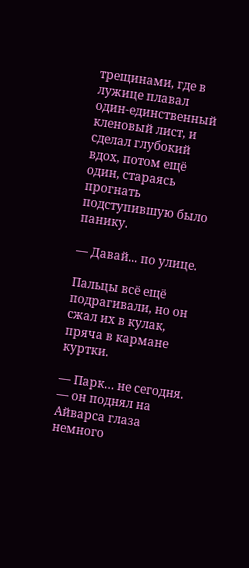трещинами, где в лужице плавал один-единственный кленовый лист, и сделал глубокий вдох, потом ещё один, стараясь прогнать подступившую было панику.

— Давай... по улице.

Пальцы всё ещё подрагивали, но он сжал их в кулак, пряча в кармане куртки.

— Парк… не сегодня.  — он поднял на Айварса глаза немного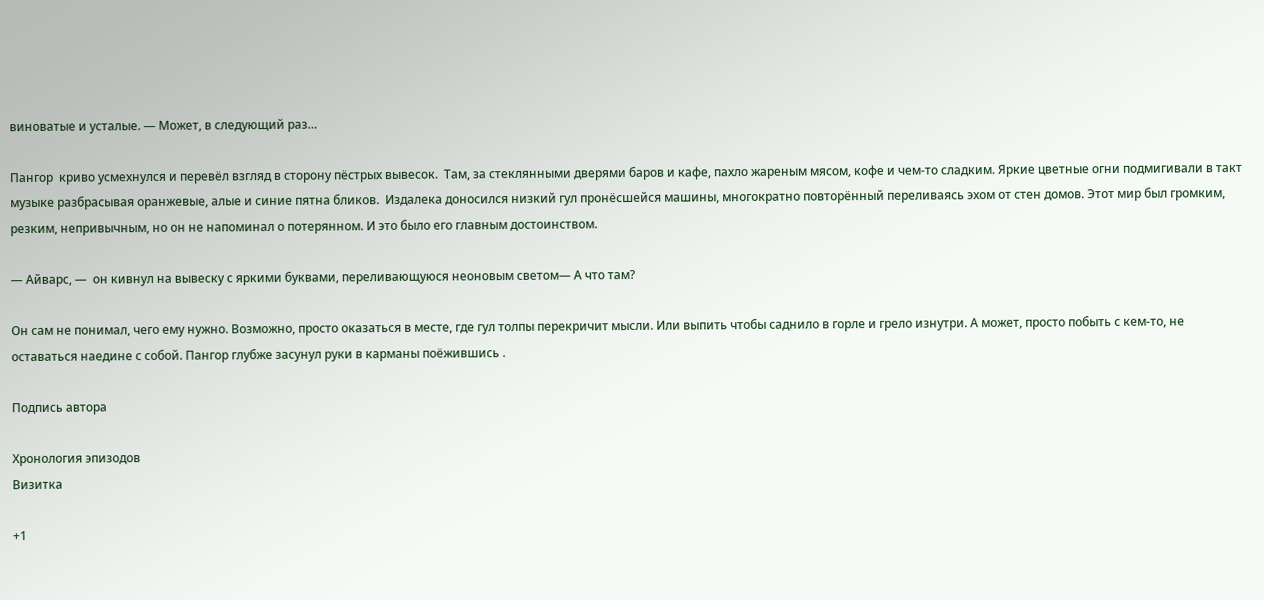виноватые и усталые. — Может, в следующий раз…

Пангор  криво усмехнулся и перевёл взгляд в сторону пёстрых вывесок.  Там, за стеклянными дверями баров и кафе, пахло жареным мясом, кофе и чем-то сладким. Яркие цветные огни подмигивали в такт музыке разбрасывая оранжевые, алые и синие пятна бликов.  Издалека доносился низкий гул пронёсшейся машины, многократно повторённый переливаясь эхом от стен домов. Этот мир был громким, резким, непривычным, но он не напоминал о потерянном. И это было его главным достоинством.

— Айварс, —  он кивнул на вывеску с яркими буквами, переливающуюся неоновым светом— А что там?

Он сам не понимал, чего ему нужно. Возможно, просто оказаться в месте, где гул толпы перекричит мысли. Или выпить чтобы саднило в горле и грело изнутри. А может, просто побыть с кем-то, не оставаться наедине с собой. Пангор глубже засунул руки в карманы поёжившись .

Подпись автора

Хронология эпизодов
Визитка

+1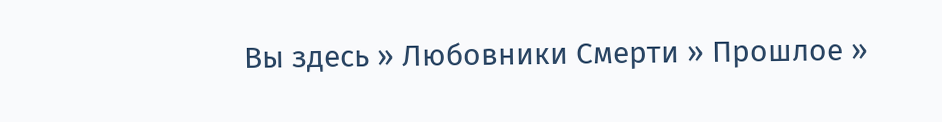Вы здесь » Любовники Смерти » Прошлое »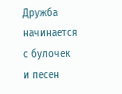Дружба начинается с булочек и песен